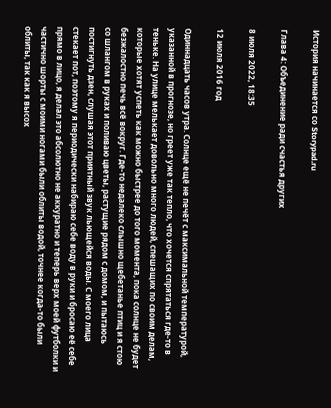История начинается со Storypad.ru

Глава 4: Объединение ради счастья других

8 июля 2022, 18:35

12 июля 2016 год

Одиннадцать часов утра. Солнце ещё не печёт с максимальной температурой, указанной в прогнозе, но греет уже так тепло, что хочется спрятаться где-то в теньке. На улице мелькает довольно много людей, спешащих по своим делам, которые хотят успеть как можно быстрее до того момента, пока солнце не будет безжалостно печь всё вокруг. Где-то недалеко слышно щебетанье птиц и я стою со шлангом в руках и поливаю цветы, растущие рядом с домом, и пытаюсь постигнуть дзен, слушая этот приятный звук льющейся воды. С моего лица стекает пот, поэтому я периодически набираю себе воду в руки и бросаю её себе прямо в лицо, я делал это абсолютно не аккуратно и теперь верх моей футболки и частично шорты с моими ногами были облиты водой, точнее когда-то были облиты, так как я высох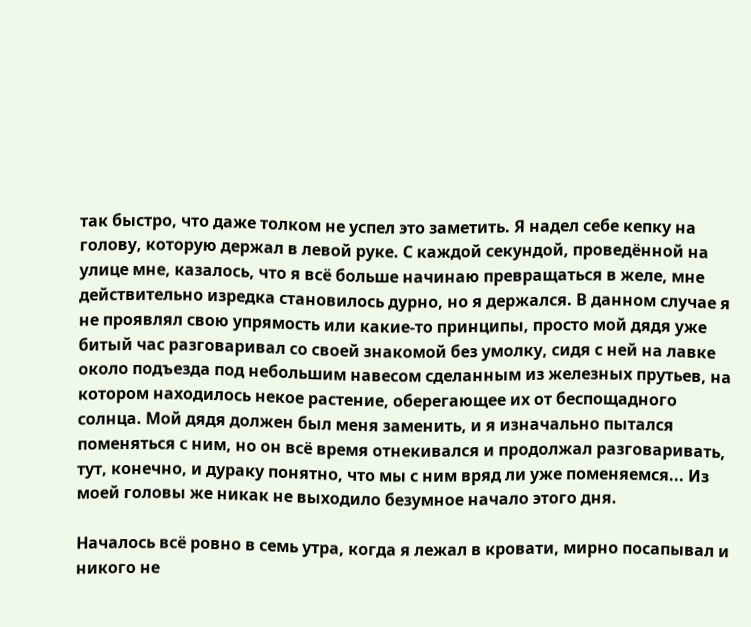так быстро, что даже толком не успел это заметить. Я надел себе кепку на голову, которую держал в левой руке. С каждой секундой, проведённой на улице мне, казалось, что я всё больше начинаю превращаться в желе, мне действительно изредка становилось дурно, но я держался. В данном случае я не проявлял свою упрямость или какие-то принципы, просто мой дядя уже битый час разговаривал со своей знакомой без умолку, сидя с ней на лавке около подъезда под небольшим навесом сделанным из железных прутьев, на котором находилось некое растение, оберегающее их от беспощадного солнца. Мой дядя должен был меня заменить, и я изначально пытался поменяться с ним, но он всё время отнекивался и продолжал разговаривать, тут, конечно, и дураку понятно, что мы с ним вряд ли уже поменяемся... Из моей головы же никак не выходило безумное начало этого дня.

Началось всё ровно в семь утра, когда я лежал в кровати, мирно посапывал и никого не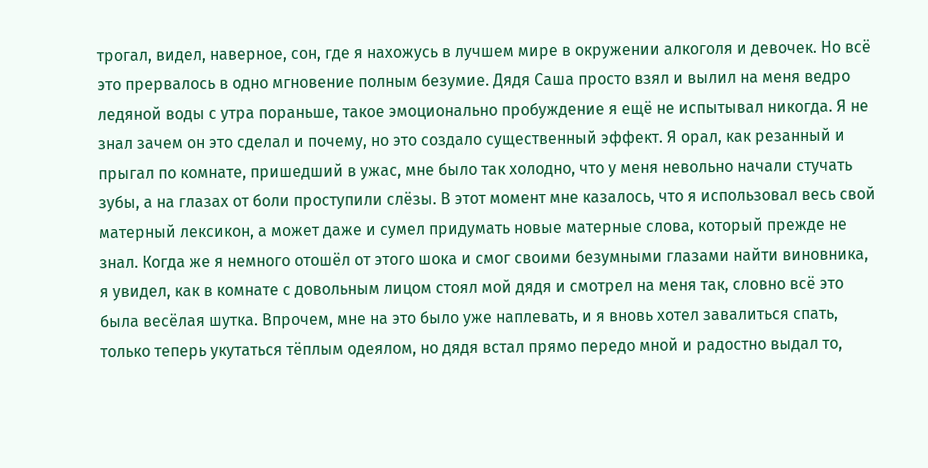трогал, видел, наверное, сон, где я нахожусь в лучшем мире в окружении алкоголя и девочек. Но всё это прервалось в одно мгновение полным безумие. Дядя Саша просто взял и вылил на меня ведро ледяной воды с утра пораньше, такое эмоционально пробуждение я ещё не испытывал никогда. Я не знал зачем он это сделал и почему, но это создало существенный эффект. Я орал, как резанный и прыгал по комнате, пришедший в ужас, мне было так холодно, что у меня невольно начали стучать зубы, а на глазах от боли проступили слёзы. В этот момент мне казалось, что я использовал весь свой матерный лексикон, а может даже и сумел придумать новые матерные слова, который прежде не знал. Когда же я немного отошёл от этого шока и смог своими безумными глазами найти виновника, я увидел, как в комнате с довольным лицом стоял мой дядя и смотрел на меня так, словно всё это была весёлая шутка. Впрочем, мне на это было уже наплевать, и я вновь хотел завалиться спать, только теперь укутаться тёплым одеялом, но дядя встал прямо передо мной и радостно выдал то,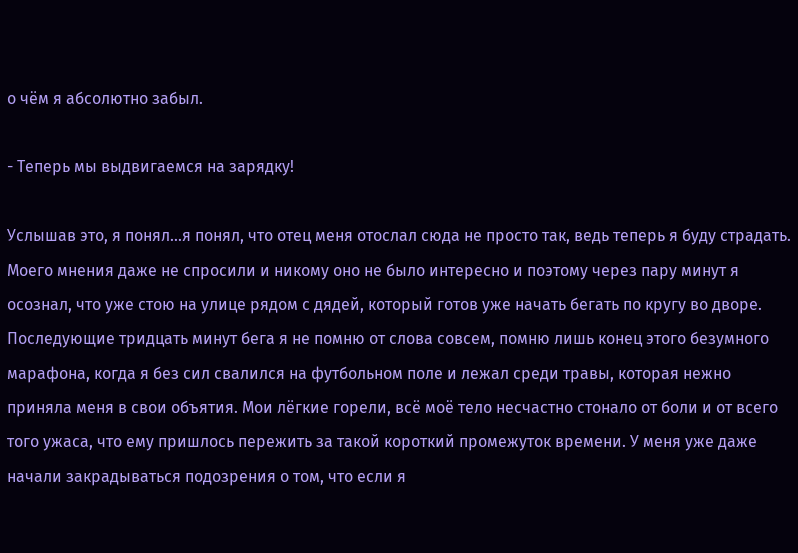о чём я абсолютно забыл.

- Теперь мы выдвигаемся на зарядку!

Услышав это, я понял...я понял, что отец меня отослал сюда не просто так, ведь теперь я буду страдать. Моего мнения даже не спросили и никому оно не было интересно и поэтому через пару минут я осознал, что уже стою на улице рядом с дядей, который готов уже начать бегать по кругу во дворе. Последующие тридцать минут бега я не помню от слова совсем, помню лишь конец этого безумного марафона, когда я без сил свалился на футбольном поле и лежал среди травы, которая нежно приняла меня в свои объятия. Мои лёгкие горели, всё моё тело несчастно стонало от боли и от всего того ужаса, что ему пришлось пережить за такой короткий промежуток времени. У меня уже даже начали закрадываться подозрения о том, что если я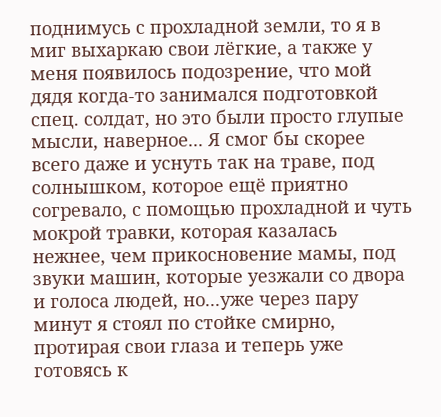поднимусь с прохладной земли, то я в миг выхаркаю свои лёгкие, а также у меня появилось подозрение, что мой дядя когда-то занимался подготовкой спец. солдат, но это были просто глупые мысли, наверное... Я смог бы скорее всего даже и уснуть так на траве, под солнышком, которое ещё приятно согревало, с помощью прохладной и чуть мокрой травки, которая казалась нежнее, чем прикосновение мамы, под звуки машин, которые уезжали со двора и голоса людей, но...уже через пару минут я стоял по стойке смирно, протирая свои глаза и теперь уже готовясь к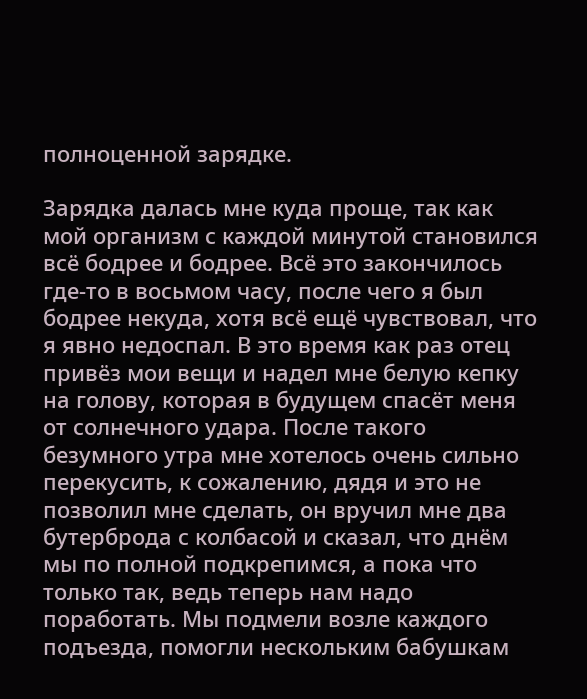полноценной зарядке.

Зарядка далась мне куда проще, так как мой организм с каждой минутой становился всё бодрее и бодрее. Всё это закончилось где-то в восьмом часу, после чего я был бодрее некуда, хотя всё ещё чувствовал, что я явно недоспал. В это время как раз отец привёз мои вещи и надел мне белую кепку на голову, которая в будущем спасёт меня от солнечного удара. После такого безумного утра мне хотелось очень сильно перекусить, к сожалению, дядя и это не позволил мне сделать, он вручил мне два бутерброда с колбасой и сказал, что днём мы по полной подкрепимся, а пока что только так, ведь теперь нам надо поработать. Мы подмели возле каждого подъезда, помогли нескольким бабушкам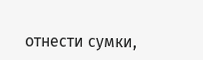отнести сумки,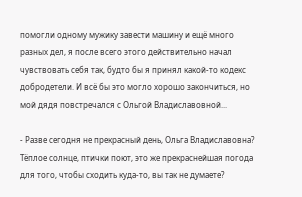помогли одному мужику завести машину и ещё много разных дел, я после всего этого действительно начал чувствовать себя так, будто бы я принял какой-то кодекс добродетели. И всё бы это могло хорошо закончиться, но мой дядя повстречался с Ольгой Владиславовной...

- Разве сегодня не прекрасный день, Ольга Владиславовна? Тёплое солнце, птички поют, это же прекраснейшая погода для того, чтобы сходить куда-то, вы так не думаете?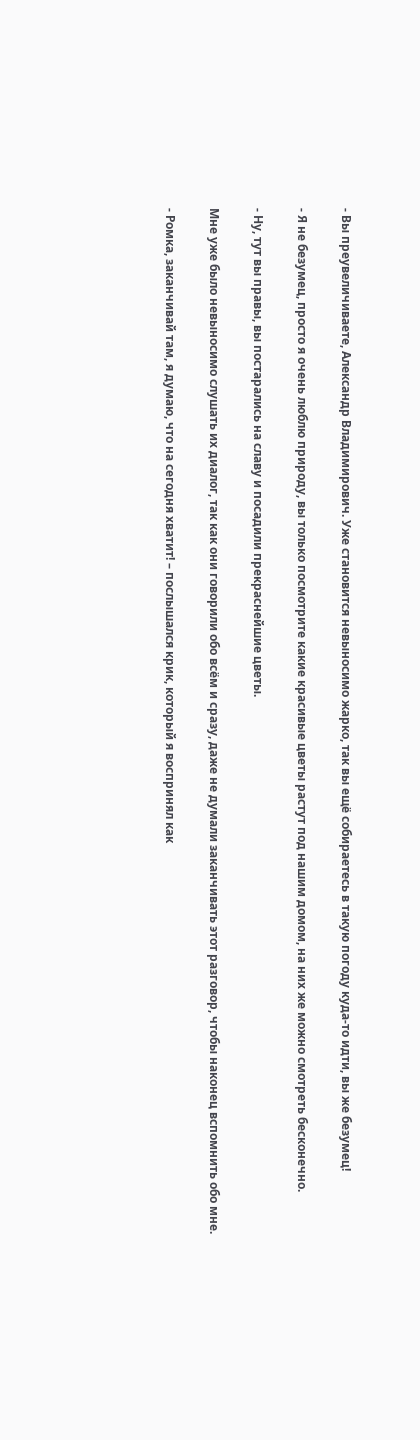- Вы преувеличиваете, Александр Владимирович. Уже становится невыносимо жарко, так вы ещё собираетесь в такую погоду куда-то идти, вы же безумец!

- Я не безумец, просто я очень люблю природу, вы только посмотрите какие красивые цветы растут под нашим домом, на них же можно смотреть бесконечно.

- Ну, тут вы правы, вы постарались на славу и посадили прекраснейшие цветы.

Мне уже было невыносимо слушать их диалог, так как они говорили обо всём и сразу, даже не думали заканчивать этот разговор, чтобы наконец вспомнить обо мне.

- Ромка, заканчивай там, я думаю, что на сегодня хватит! – послышался крик, который я воспринял как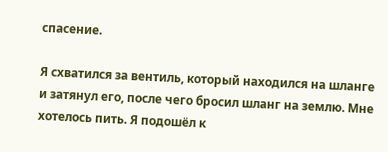спасение.

Я схватился за вентиль, который находился на шланге и затянул его, после чего бросил шланг на землю. Мне хотелось пить. Я подошёл к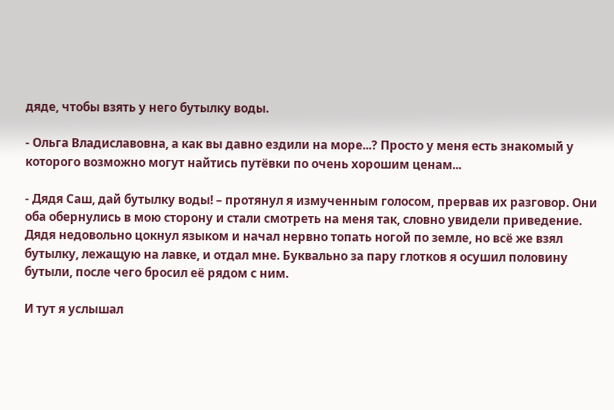дяде, чтобы взять у него бутылку воды.

- Ольга Владиславовна, а как вы давно ездили на море...? Просто у меня есть знакомый у которого возможно могут найтись путёвки по очень хорошим ценам...

- Дядя Саш, дай бутылку воды! – протянул я измученным голосом, прервав их разговор. Они оба обернулись в мою сторону и стали смотреть на меня так, словно увидели приведение. Дядя недовольно цокнул языком и начал нервно топать ногой по земле, но всё же взял бутылку, лежащую на лавке, и отдал мне. Буквально за пару глотков я осушил половину бутыли, после чего бросил её рядом с ним.

И тут я услышал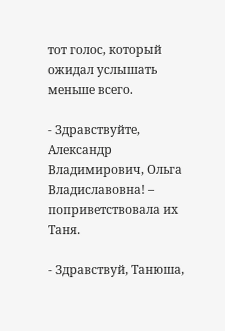тот голос, который ожидал услышать меньше всего.

- Здравствуйте, Александр Владимирович, Ольга Владиславовна! – поприветствовала их Таня.

- Здравствуй, Танюша,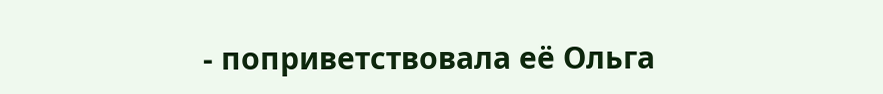- поприветствовала её Ольга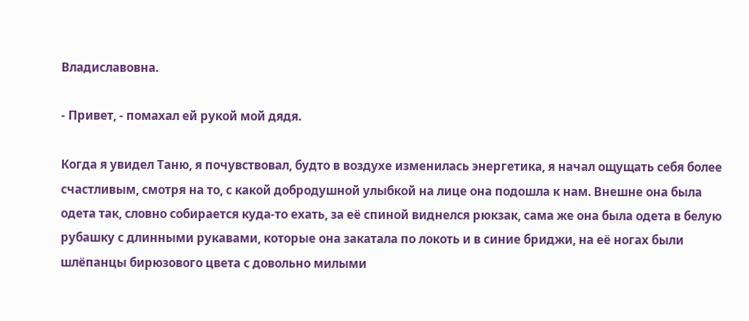Владиславовна.

- Привет, - помахал ей рукой мой дядя.

Когда я увидел Таню, я почувствовал, будто в воздухе изменилась энергетика, я начал ощущать себя более счастливым, смотря на то, с какой добродушной улыбкой на лице она подошла к нам. Внешне она была одета так, словно собирается куда-то ехать, за её спиной виднелся рюкзак, сама же она была одета в белую рубашку с длинными рукавами, которые она закатала по локоть и в синие бриджи, на её ногах были шлёпанцы бирюзового цвета с довольно милыми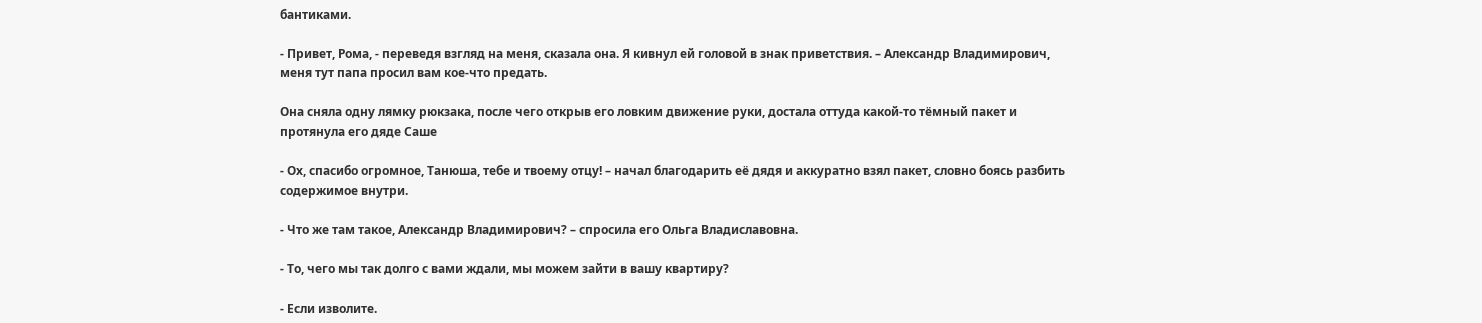бантиками.

- Привет, Рома, - переведя взгляд на меня, сказала она. Я кивнул ей головой в знак приветствия. – Александр Владимирович, меня тут папа просил вам кое-что предать.

Она сняла одну лямку рюкзака, после чего открыв его ловким движение руки, достала оттуда какой-то тёмный пакет и протянула его дяде Саше

- Ох, спасибо огромное, Танюша, тебе и твоему отцу! – начал благодарить её дядя и аккуратно взял пакет, словно боясь разбить содержимое внутри.

- Что же там такое, Александр Владимирович? – спросила его Ольга Владиславовна.

- То, чего мы так долго с вами ждали, мы можем зайти в вашу квартиру?

- Если изволите.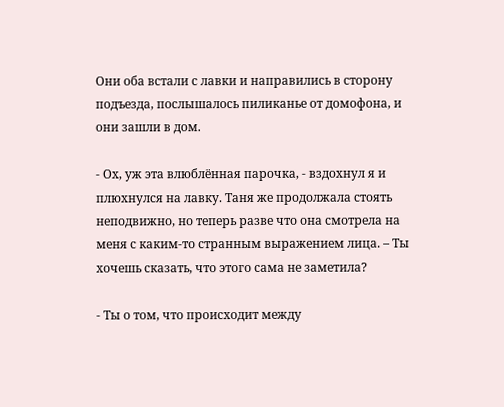Они оба встали с лавки и направились в сторону подъезда, послышалось пиликанье от домофона, и они зашли в дом.

- Ох, уж эта влюблённая парочка, - вздохнул я и плюхнулся на лавку. Таня же продолжала стоять неподвижно, но теперь разве что она смотрела на меня с каким-то странным выражением лица. – Ты хочешь сказать, что этого сама не заметила?

- Ты о том, что происходит между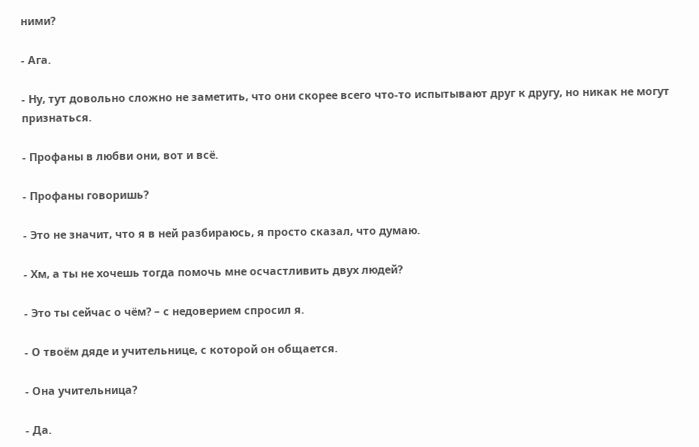ними?

- Ага.

- Ну, тут довольно сложно не заметить, что они скорее всего что-то испытывают друг к другу, но никак не могут признаться.

- Профаны в любви они, вот и всё.

- Профаны говоришь?

- Это не значит, что я в ней разбираюсь, я просто сказал, что думаю.

- Хм, а ты не хочешь тогда помочь мне осчастливить двух людей?

- Это ты сейчас о чём? – с недоверием спросил я.

- О твоём дяде и учительнице, с которой он общается.

- Она учительница?

- Да.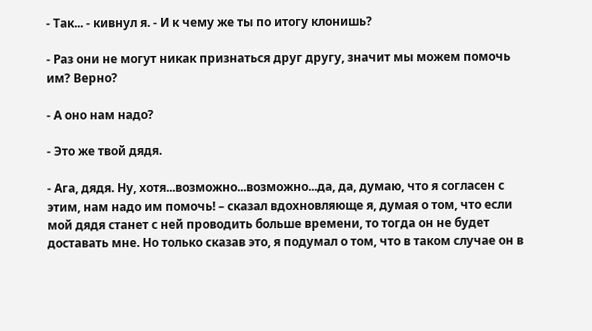- Так... - кивнул я. - И к чему же ты по итогу клонишь?

- Раз они не могут никак признаться друг другу, значит мы можем помочь им? Верно?

- А оно нам надо?

- Это же твой дядя.

- Ага, дядя. Ну, хотя...возможно...возможно...да, да, думаю, что я согласен с этим, нам надо им помочь! – сказал вдохновляюще я, думая о том, что если мой дядя станет с ней проводить больше времени, то тогда он не будет доставать мне. Но только сказав это, я подумал о том, что в таком случае он в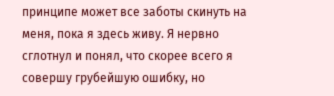принципе может все заботы скинуть на меня, пока я здесь живу. Я нервно сглотнул и понял, что скорее всего я совершу грубейшую ошибку, но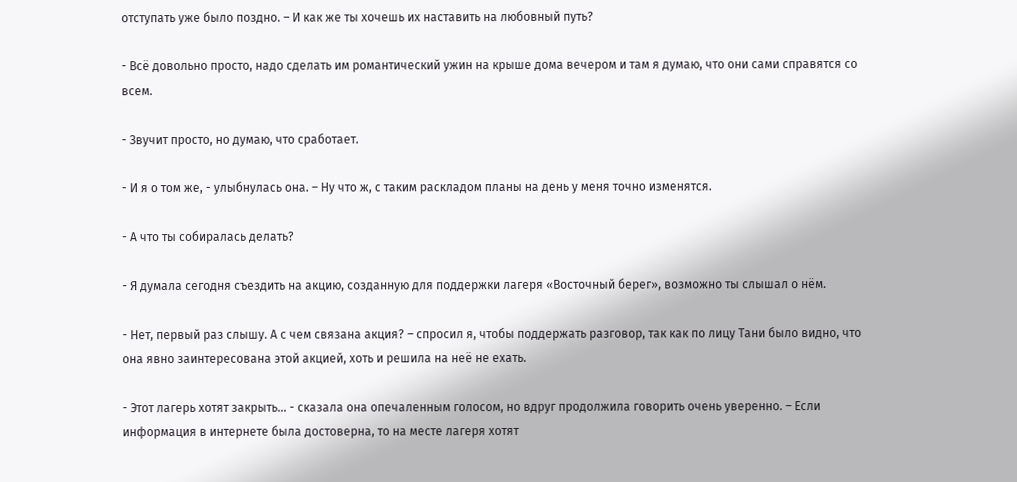отступать уже было поздно. – И как же ты хочешь их наставить на любовный путь?

- Всё довольно просто, надо сделать им романтический ужин на крыше дома вечером и там я думаю, что они сами справятся со всем.

- Звучит просто, но думаю, что сработает.

- И я о том же, - улыбнулась она. – Ну что ж, с таким раскладом планы на день у меня точно изменятся.

- А что ты собиралась делать?

- Я думала сегодня съездить на акцию, созданную для поддержки лагеря «Восточный берег», возможно ты слышал о нём.

- Нет, первый раз слышу. А с чем связана акция? – спросил я, чтобы поддержать разговор, так как по лицу Тани было видно, что она явно заинтересована этой акцией, хоть и решила на неё не ехать.

- Этот лагерь хотят закрыть... - сказала она опечаленным голосом, но вдруг продолжила говорить очень уверенно. – Если информация в интернете была достоверна, то на месте лагеря хотят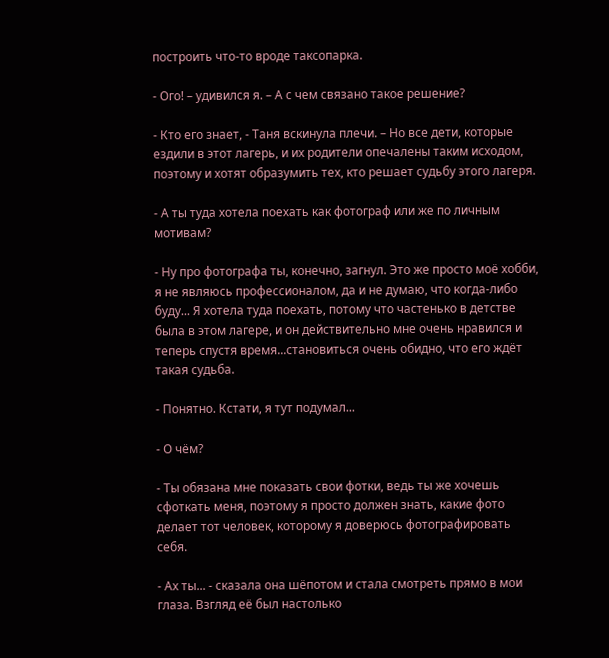построить что-то вроде таксопарка.

- Ого! – удивился я. – А с чем связано такое решение?

- Кто его знает, - Таня вскинула плечи. – Но все дети, которые ездили в этот лагерь, и их родители опечалены таким исходом, поэтому и хотят образумить тех, кто решает судьбу этого лагеря.

- А ты туда хотела поехать как фотограф или же по личным мотивам?

- Ну про фотографа ты, конечно, загнул. Это же просто моё хобби, я не являюсь профессионалом, да и не думаю, что когда-либо буду... Я хотела туда поехать, потому что частенько в детстве была в этом лагере, и он действительно мне очень нравился и теперь спустя время...становиться очень обидно, что его ждёт такая судьба.

- Понятно. Кстати, я тут подумал...

- О чём?

- Ты обязана мне показать свои фотки, ведь ты же хочешь сфоткать меня, поэтому я просто должен знать, какие фото делает тот человек, которому я доверюсь фотографировать себя.

- Ах ты... - сказала она шёпотом и стала смотреть прямо в мои глаза. Взгляд её был настолько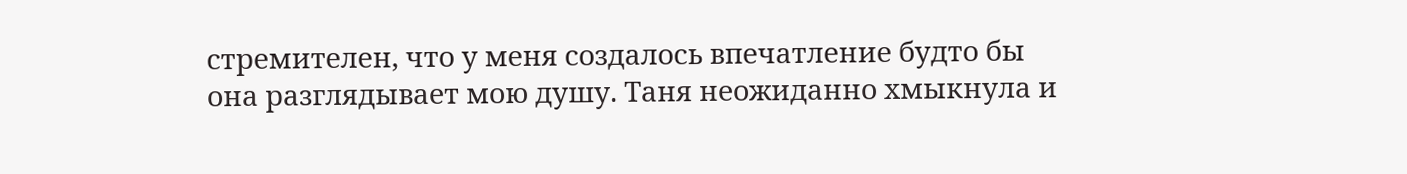стремителен, что у меня создалось впечатление будто бы она разглядывает мою душу. Таня неожиданно хмыкнула и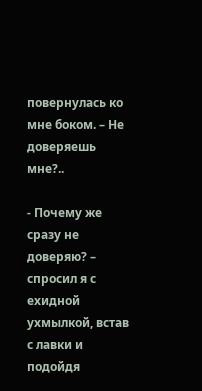повернулась ко мне боком. – Не доверяешь мне?..

- Почему же сразу не доверяю? – спросил я с ехидной ухмылкой, встав с лавки и подойдя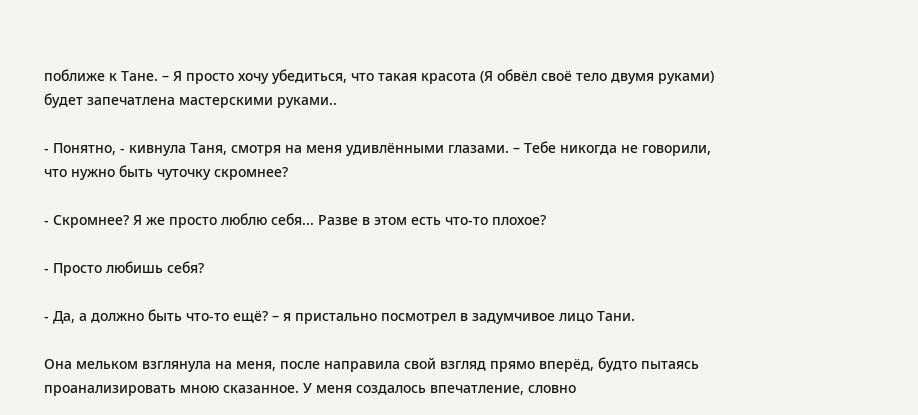поближе к Тане. – Я просто хочу убедиться, что такая красота (Я обвёл своё тело двумя руками) будет запечатлена мастерскими руками..

- Понятно, - кивнула Таня, смотря на меня удивлёнными глазами. – Тебе никогда не говорили, что нужно быть чуточку скромнее?

- Скромнее? Я же просто люблю себя... Разве в этом есть что-то плохое?

- Просто любишь себя?

- Да, а должно быть что-то ещё? – я пристально посмотрел в задумчивое лицо Тани.

Она мельком взглянула на меня, после направила свой взгляд прямо вперёд, будто пытаясь проанализировать мною сказанное. У меня создалось впечатление, словно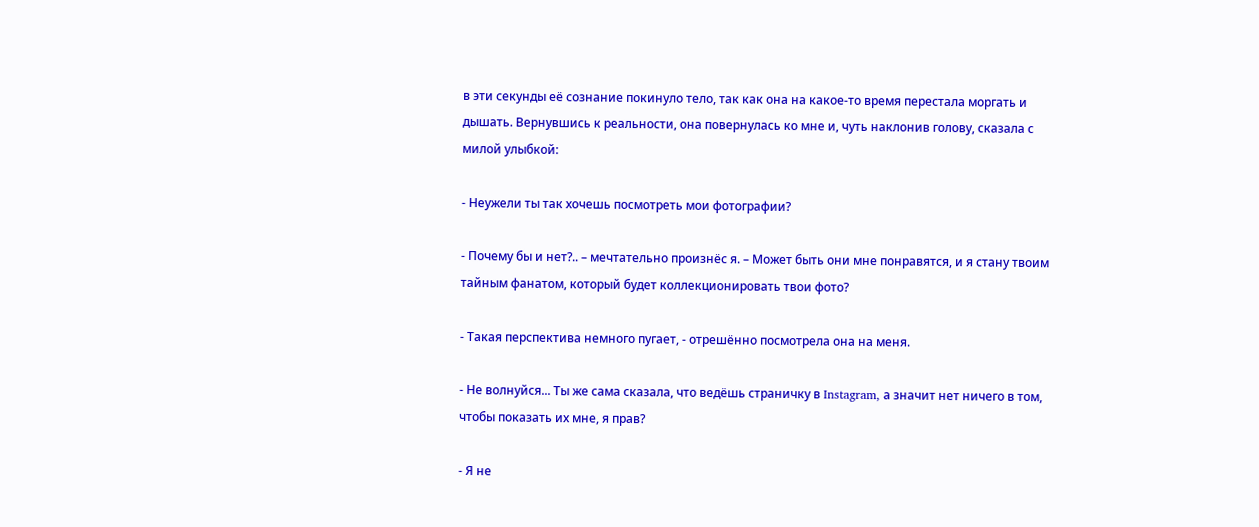в эти секунды её сознание покинуло тело, так как она на какое-то время перестала моргать и дышать. Вернувшись к реальности, она повернулась ко мне и, чуть наклонив голову, сказала с милой улыбкой:

- Неужели ты так хочешь посмотреть мои фотографии?

- Почему бы и нет?.. – мечтательно произнёс я. – Может быть они мне понравятся, и я стану твоим тайным фанатом, который будет коллекционировать твои фото?

- Такая перспектива немного пугает, - отрешённо посмотрела она на меня.

- Не волнуйся... Ты же сама сказала, что ведёшь страничку в Instagram, а значит нет ничего в том, чтобы показать их мне, я прав?

- Я не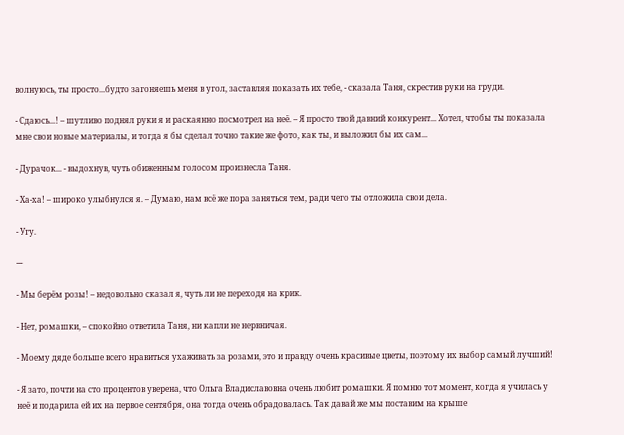волнуюсь, ты просто...будто загоняешь меня в угол, заставляя показать их тебе, - сказала Таня, скрестив руки на груди.

- Сдаюсь...! – шутливо поднял руки я и раскаянно посмотрел на неё. – Я просто твой давний конкурент... Хотел, чтобы ты показала мне свои новые материалы, и тогда я бы сделал точно такие же фото, как ты, и выложил бы их сам...

- Дурачок... - выдохнув, чуть обиженным голосом произнесла Таня.

- Ха-ха! – широко улыбнулся я. – Думаю, нам всё же пора заняться тем, ради чего ты отложила свои дела.

- Угу.

---

- Мы берём розы! – недовольно сказал я, чуть ли не переходя на крик.

- Нет, ромашки, – спокойно ответила Таня, ни капли не нервничая.

- Моему дяде больше всего нравиться ухаживать за розами, это и правду очень красивые цветы, поэтому их выбор самый лучший!

- Я зато, почти на сто процентов уверена, что Ольга Владиславовна очень любит ромашки. Я помню тот момент, когда я училась у неё и подарила ей их на первое сентября, она тогда очень обрадовалась. Так давай же мы поставим на крыше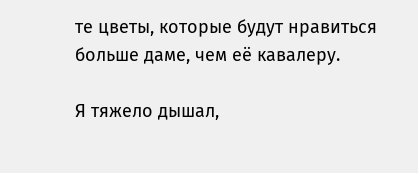те цветы, которые будут нравиться больше даме, чем её кавалеру.

Я тяжело дышал,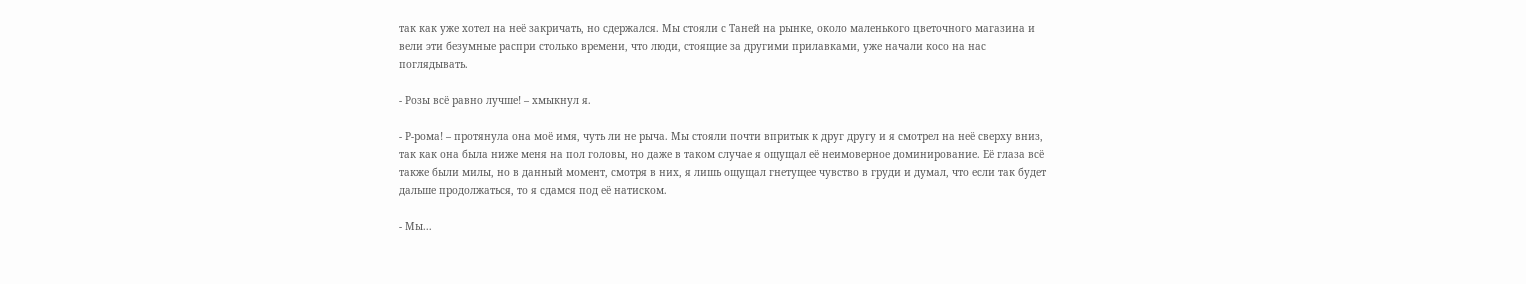так как уже хотел на неё закричать, но сдержался. Мы стояли с Таней на рынке, около маленького цветочного магазина и вели эти безумные распри столько времени, что люди, стоящие за другими прилавками, уже начали косо на нас поглядывать.

- Розы всё равно лучше! – хмыкнул я.

- Р-рома! – протянула она моё имя, чуть ли не рыча. Мы стояли почти впритык к друг другу и я смотрел на неё сверху вниз, так как она была ниже меня на пол головы, но даже в таком случае я ощущал её неимоверное доминирование. Её глаза всё также были милы, но в данный момент, смотря в них, я лишь ощущал гнетущее чувство в груди и думал, что если так будет дальше продолжаться, то я сдамся под её натиском.

- Мы...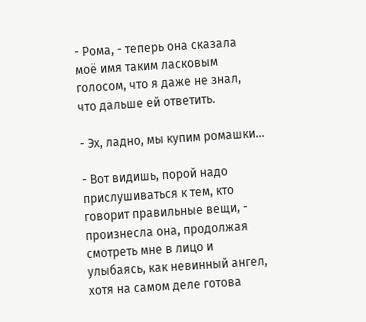- Рома, - теперь она сказала моё имя таким ласковым голосом, что я даже не знал, что дальше ей ответить.

- Эх, ладно, мы купим ромашки...

- Вот видишь, порой надо прислушиваться к тем, кто говорит правильные вещи, - произнесла она, продолжая смотреть мне в лицо и улыбаясь, как невинный ангел, хотя на самом деле готова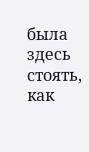была здесь стоять, как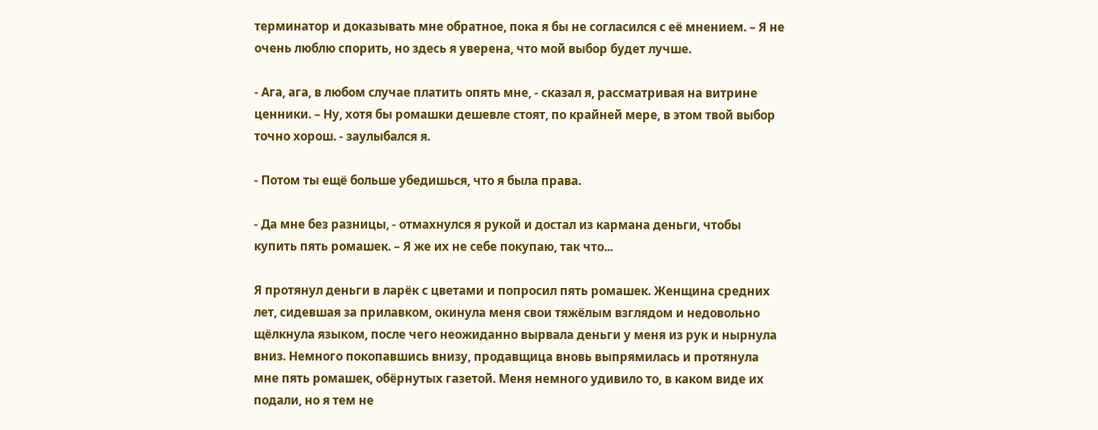терминатор и доказывать мне обратное, пока я бы не согласился с её мнением. – Я не очень люблю спорить, но здесь я уверена, что мой выбор будет лучше.

- Ага, ага, в любом случае платить опять мне, - сказал я, рассматривая на витрине ценники. – Ну, хотя бы ромашки дешевле стоят, по крайней мере, в этом твой выбор точно хорош. - заулыбался я.

- Потом ты ещё больше убедишься, что я была права.

- Да мне без разницы, - отмахнулся я рукой и достал из кармана деньги, чтобы купить пять ромашек. – Я же их не себе покупаю, так что...

Я протянул деньги в ларёк с цветами и попросил пять ромашек. Женщина средних лет, сидевшая за прилавком, окинула меня свои тяжёлым взглядом и недовольно щёлкнула языком, после чего неожиданно вырвала деньги у меня из рук и нырнула вниз. Немного покопавшись внизу, продавщица вновь выпрямилась и протянула мне пять ромашек, обёрнутых газетой. Меня немного удивило то, в каком виде их подали, но я тем не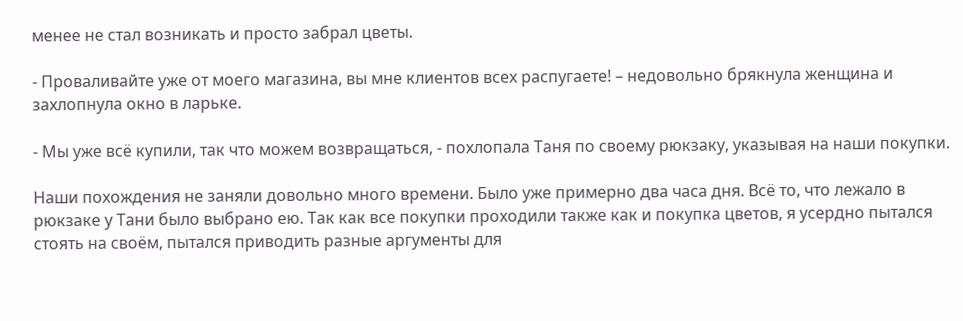менее не стал возникать и просто забрал цветы.

- Проваливайте уже от моего магазина, вы мне клиентов всех распугаете! – недовольно брякнула женщина и захлопнула окно в ларьке.

- Мы уже всё купили, так что можем возвращаться, - похлопала Таня по своему рюкзаку, указывая на наши покупки.

Наши похождения не заняли довольно много времени. Было уже примерно два часа дня. Всё то, что лежало в рюкзаке у Тани было выбрано ею. Так как все покупки проходили также как и покупка цветов, я усердно пытался стоять на своём, пытался приводить разные аргументы для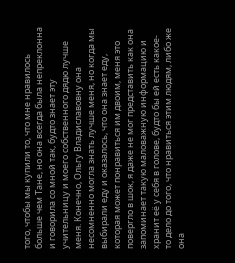того, чтобы мы купили то, что мне нравилось больше чем Тане, но она всегда была непреклонна и говорила со мной так, будто знает эту учительницу и моего собственного дядю лучше меня. Конечно, Ольгу Владиславовну она несомненно могла знать лучше меня, но когда мы выбирали еду и оказалось, что она знает еду, которая может понравиться им двоим, меня это повергло в шок, я даже не мог представить как она запоминает такую маловажную информацию и хранит её у себя в голове, будто бы ей есть какое-то дело до того, что нравиться этим людям, либо же она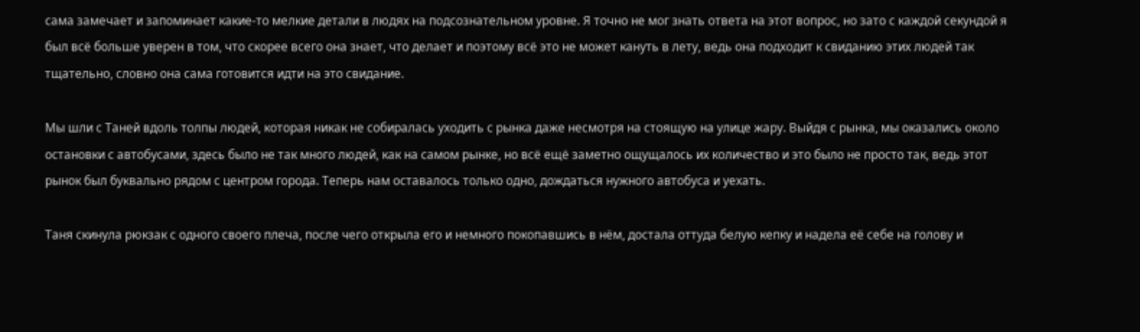сама замечает и запоминает какие-то мелкие детали в людях на подсознательном уровне. Я точно не мог знать ответа на этот вопрос, но зато с каждой секундой я был всё больше уверен в том, что скорее всего она знает, что делает и поэтому всё это не может кануть в лету, ведь она подходит к свиданию этих людей так тщательно, словно она сама готовится идти на это свидание.

Мы шли с Таней вдоль толпы людей, которая никак не собиралась уходить с рынка даже несмотря на стоящую на улице жару. Выйдя с рынка, мы оказались около остановки с автобусами, здесь было не так много людей, как на самом рынке, но всё ещё заметно ощущалось их количество и это было не просто так, ведь этот рынок был буквально рядом с центром города. Теперь нам оставалось только одно, дождаться нужного автобуса и уехать.

Таня скинула рюкзак с одного своего плеча, после чего открыла его и немного покопавшись в нём, достала оттуда белую кепку и надела её себе на голову и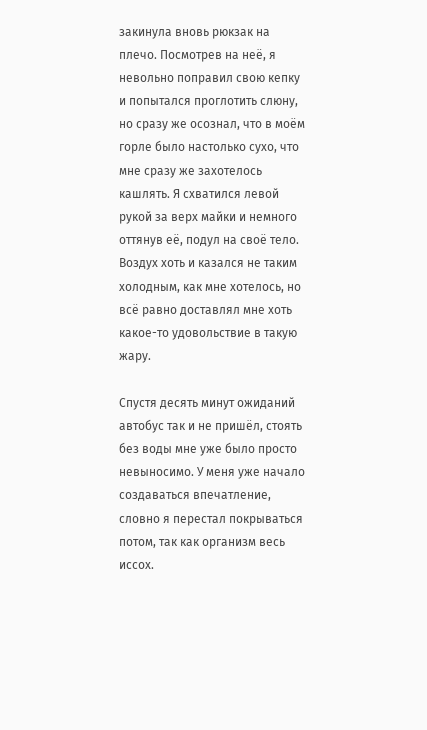закинула вновь рюкзак на плечо. Посмотрев на неё, я невольно поправил свою кепку и попытался проглотить слюну, но сразу же осознал, что в моём горле было настолько сухо, что мне сразу же захотелось кашлять. Я схватился левой рукой за верх майки и немного оттянув её, подул на своё тело. Воздух хоть и казался не таким холодным, как мне хотелось, но всё равно доставлял мне хоть какое-то удовольствие в такую жару.

Спустя десять минут ожиданий автобус так и не пришёл, стоять без воды мне уже было просто невыносимо. У меня уже начало создаваться впечатление, словно я перестал покрываться потом, так как организм весь иссох.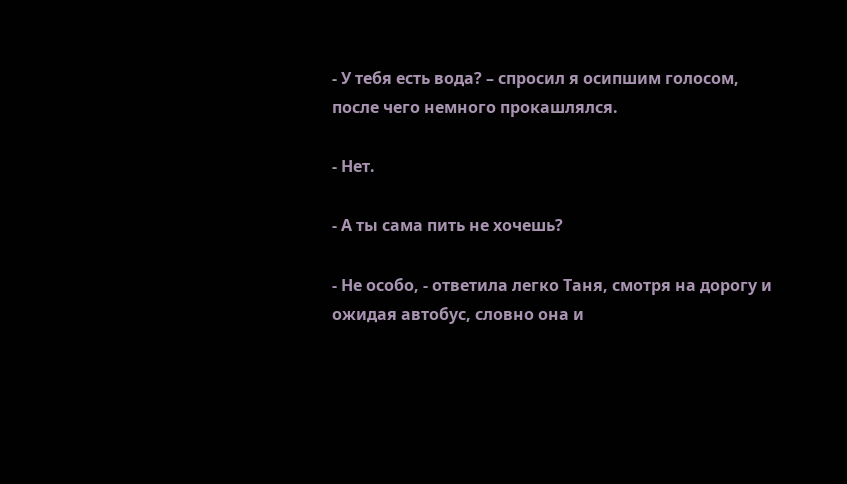- У тебя есть вода? – спросил я осипшим голосом, после чего немного прокашлялся.

- Нет.

- А ты сама пить не хочешь?

- Не особо, - ответила легко Таня, смотря на дорогу и ожидая автобус, словно она и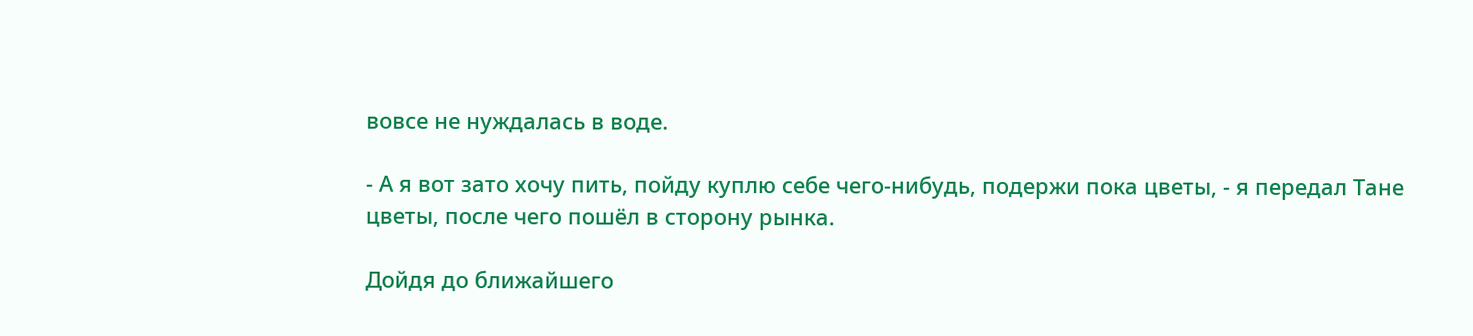вовсе не нуждалась в воде.

- А я вот зато хочу пить, пойду куплю себе чего-нибудь, подержи пока цветы, - я передал Тане цветы, после чего пошёл в сторону рынка.

Дойдя до ближайшего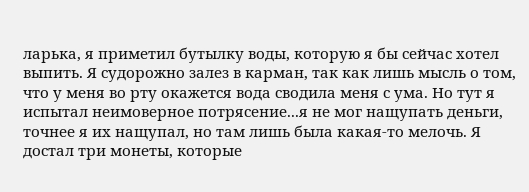ларька, я приметил бутылку воды, которую я бы сейчас хотел выпить. Я судорожно залез в карман, так как лишь мысль о том, что у меня во рту окажется вода сводила меня с ума. Но тут я испытал неимоверное потрясение...я не мог нащупать деньги, точнее я их нащупал, но там лишь была какая-то мелочь. Я достал три монеты, которые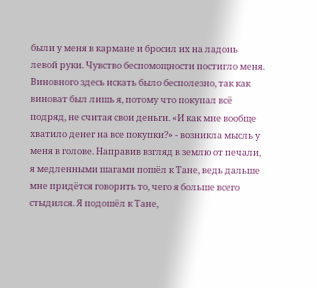были у меня в кармане и бросил их на ладонь левой руки. Чувство беспомощности постигло меня. Виновного здесь искать было бесполезно, так как виноват был лишь я, потому что покупал всё подряд, не считая свои деньги. «И как мне вообще хватило денег на все покупки?» - возникла мысль у меня в голове. Направив взгляд в землю от печали, я медленными шагами пошёл к Тане, ведь дальше мне придётся говорить то, чего я больше всего стыдился. Я подошёл к Тане,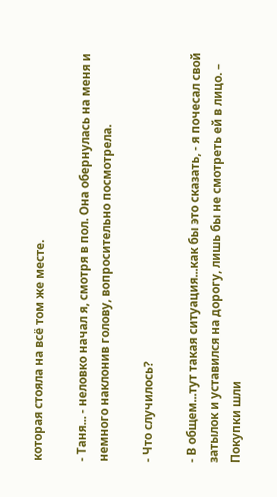которая стояла на всё том же месте.

- Таня... - неловко начал я, смотря в пол. Она обернулась на меня и немного наклонив голову, вопросительно посмотрела.

- Что случилось?

- В общем...тут такая ситуация...как бы это сказать, - я почесал свой затылок и уставился на дорогу, лишь бы не смотреть ей в лицо. – Покупки шли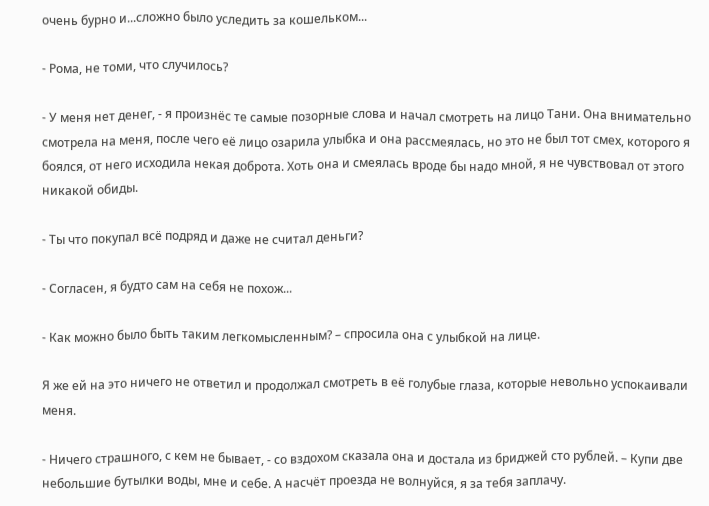очень бурно и...сложно было уследить за кошельком...

- Рома, не томи, что случилось?

- У меня нет денег, - я произнёс те самые позорные слова и начал смотреть на лицо Тани. Она внимательно смотрела на меня, после чего её лицо озарила улыбка и она рассмеялась, но это не был тот смех, которого я боялся, от него исходила некая доброта. Хоть она и смеялась вроде бы надо мной, я не чувствовал от этого никакой обиды.

- Ты что покупал всё подряд и даже не считал деньги?

- Согласен, я будто сам на себя не похож...

- Как можно было быть таким легкомысленным? – спросила она с улыбкой на лице.

Я же ей на это ничего не ответил и продолжал смотреть в её голубые глаза, которые невольно успокаивали меня.

- Ничего страшного, с кем не бывает, - со вздохом сказала она и достала из бриджей сто рублей. – Купи две небольшие бутылки воды, мне и себе. А насчёт проезда не волнуйся, я за тебя заплачу.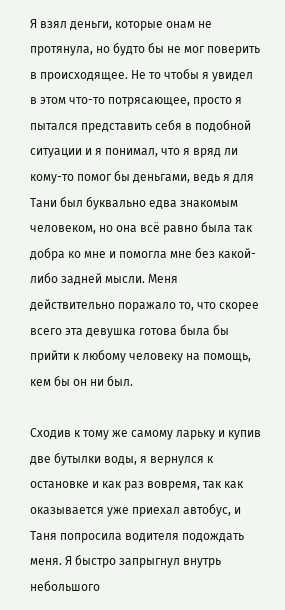Я взял деньги, которые онам не протянула, но будто бы не мог поверить в происходящее. Не то чтобы я увидел в этом что-то потрясающее, просто я пытался представить себя в подобной ситуации и я понимал, что я вряд ли кому-то помог бы деньгами, ведь я для Тани был буквально едва знакомым человеком, но она всё равно была так добра ко мне и помогла мне без какой-либо задней мысли. Меня действительно поражало то, что скорее всего эта девушка готова была бы прийти к любому человеку на помощь, кем бы он ни был.

Сходив к тому же самому ларьку и купив две бутылки воды, я вернулся к остановке и как раз вовремя, так как оказывается уже приехал автобус, и Таня попросила водителя подождать меня. Я быстро запрыгнул внутрь небольшого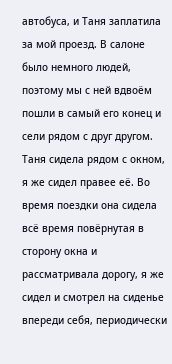автобуса, и Таня заплатила за мой проезд. В салоне было немного людей, поэтому мы с ней вдвоём пошли в самый его конец и сели рядом с друг другом. Таня сидела рядом с окном, я же сидел правее её. Во время поездки она сидела всё время повёрнутая в сторону окна и рассматривала дорогу, я же сидел и смотрел на сиденье впереди себя, периодически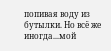попивая воду из бутылки. Но всё же иногда...мой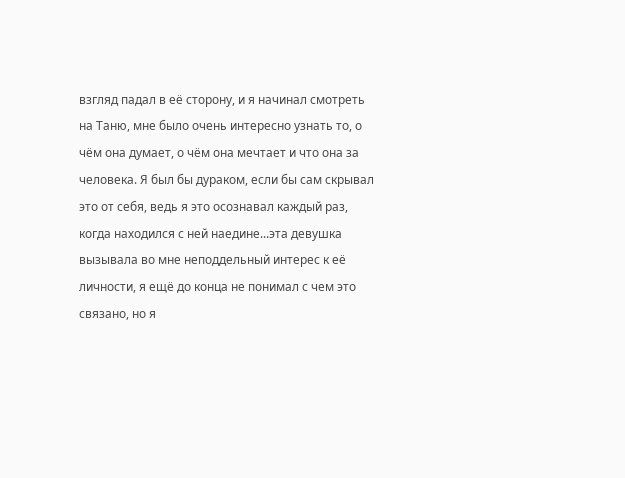взгляд падал в её сторону, и я начинал смотреть на Таню, мне было очень интересно узнать то, о чём она думает, о чём она мечтает и что она за человека. Я был бы дураком, если бы сам скрывал это от себя, ведь я это осознавал каждый раз, когда находился с ней наедине...эта девушка вызывала во мне неподдельный интерес к её личности, я ещё до конца не понимал с чем это связано, но я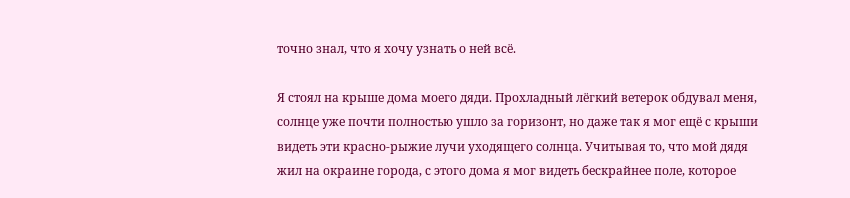точно знал, что я хочу узнать о ней всё.

Я стоял на крыше дома моего дяди. Прохладный лёгкий ветерок обдувал меня, солнце уже почти полностью ушло за горизонт, но даже так я мог ещё с крыши видеть эти красно-рыжие лучи уходящего солнца. Учитывая то, что мой дядя жил на окраине города, с этого дома я мог видеть бескрайнее поле, которое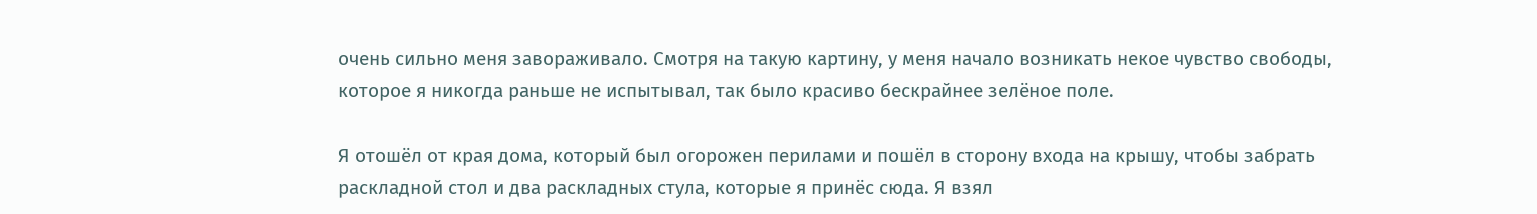очень сильно меня завораживало. Смотря на такую картину, у меня начало возникать некое чувство свободы, которое я никогда раньше не испытывал, так было красиво бескрайнее зелёное поле.

Я отошёл от края дома, который был огорожен перилами и пошёл в сторону входа на крышу, чтобы забрать раскладной стол и два раскладных стула, которые я принёс сюда. Я взял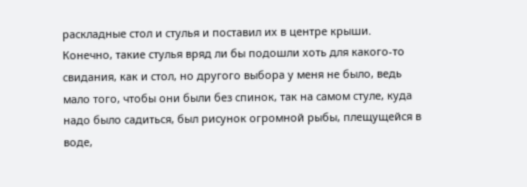раскладные стол и стулья и поставил их в центре крыши. Конечно, такие стулья вряд ли бы подошли хоть для какого-то свидания, как и стол, но другого выбора у меня не было, ведь мало того, чтобы они были без спинок, так на самом стуле, куда надо было садиться, был рисунок огромной рыбы, плещущейся в воде,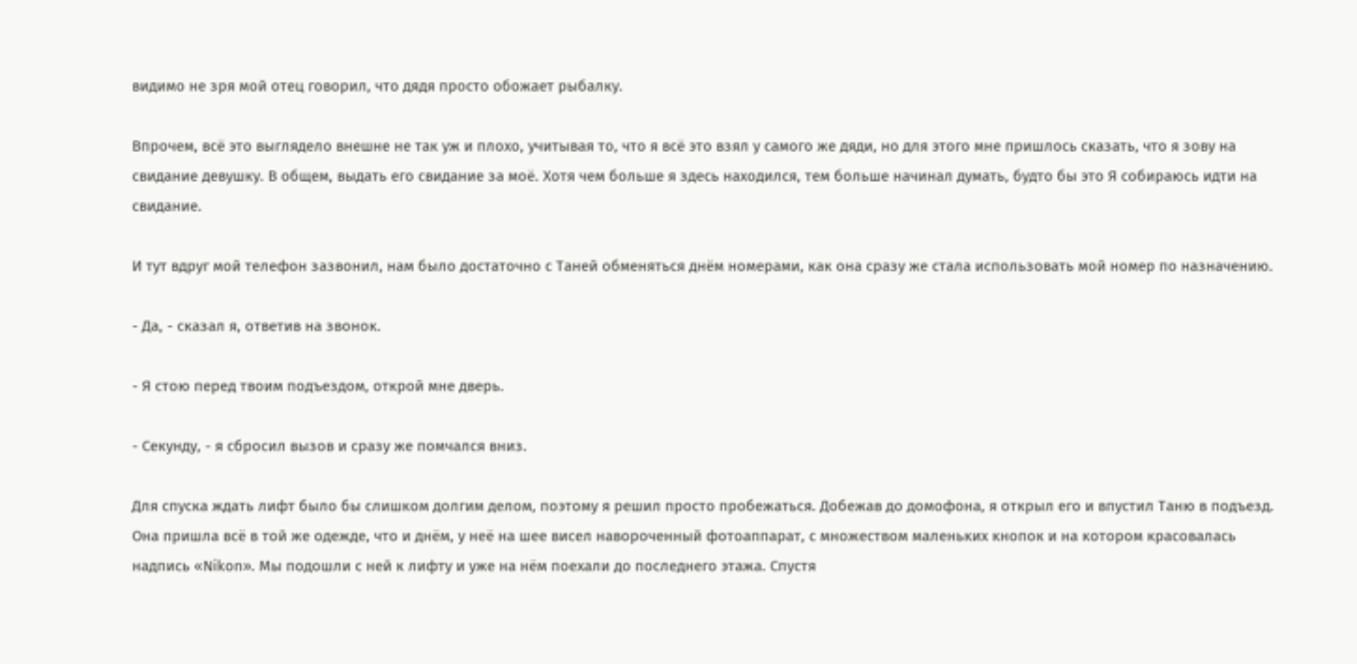видимо не зря мой отец говорил, что дядя просто обожает рыбалку.

Впрочем, всё это выглядело внешне не так уж и плохо, учитывая то, что я всё это взял у самого же дяди, но для этого мне пришлось сказать, что я зову на свидание девушку. В общем, выдать его свидание за моё. Хотя чем больше я здесь находился, тем больше начинал думать, будто бы это Я собираюсь идти на свидание.

И тут вдруг мой телефон зазвонил, нам было достаточно с Таней обменяться днём номерами, как она сразу же стала использовать мой номер по назначению.

- Да, - сказал я, ответив на звонок.

- Я стою перед твоим подъездом, открой мне дверь.

- Секунду, - я сбросил вызов и сразу же помчался вниз.

Для спуска ждать лифт было бы слишком долгим делом, поэтому я решил просто пробежаться. Добежав до домофона, я открыл его и впустил Таню в подъезд. Она пришла всё в той же одежде, что и днём, у неё на шее висел навороченный фотоаппарат, с множеством маленьких кнопок и на котором красовалась надпись «Nikon». Мы подошли с ней к лифту и уже на нём поехали до последнего этажа. Спустя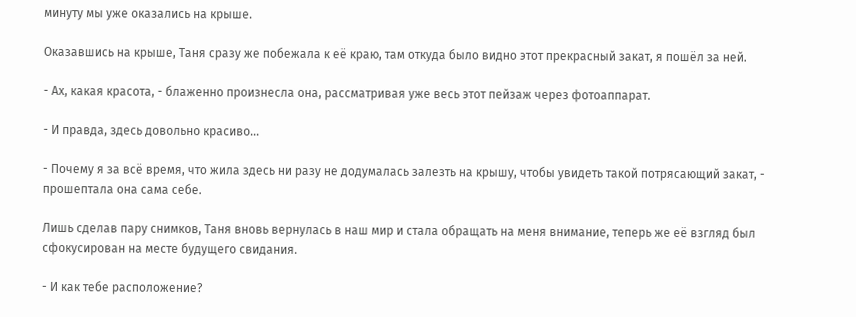минуту мы уже оказались на крыше.

Оказавшись на крыше, Таня сразу же побежала к её краю, там откуда было видно этот прекрасный закат, я пошёл за ней.

- Ах, какая красота, - блаженно произнесла она, рассматривая уже весь этот пейзаж через фотоаппарат.

- И правда, здесь довольно красиво...

- Почему я за всё время, что жила здесь ни разу не додумалась залезть на крышу, чтобы увидеть такой потрясающий закат, - прошептала она сама себе.

Лишь сделав пару снимков, Таня вновь вернулась в наш мир и стала обращать на меня внимание, теперь же её взгляд был сфокусирован на месте будущего свидания.

- И как тебе расположение?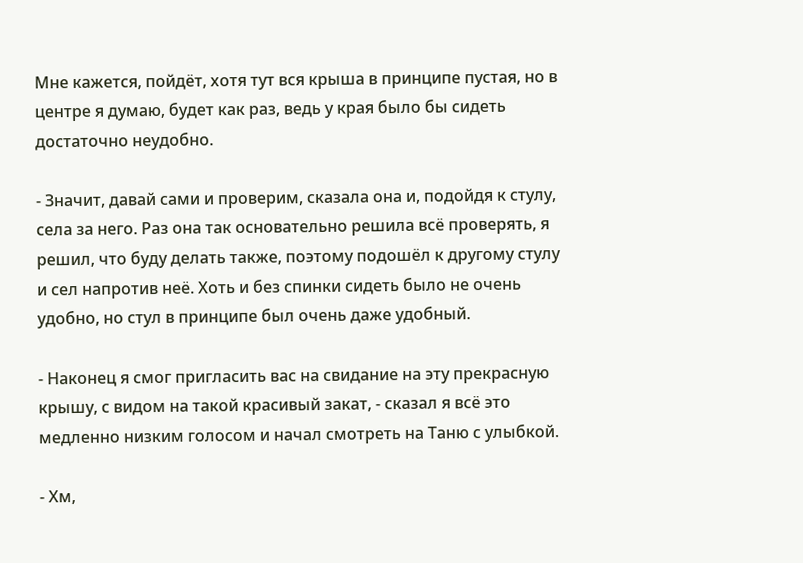Мне кажется, пойдёт, хотя тут вся крыша в принципе пустая, но в центре я думаю, будет как раз, ведь у края было бы сидеть достаточно неудобно.

- Значит, давай сами и проверим, сказала она и, подойдя к стулу, села за него. Раз она так основательно решила всё проверять, я решил, что буду делать также, поэтому подошёл к другому стулу и сел напротив неё. Хоть и без спинки сидеть было не очень удобно, но стул в принципе был очень даже удобный.

- Наконец я смог пригласить вас на свидание на эту прекрасную крышу, с видом на такой красивый закат, - сказал я всё это медленно низким голосом и начал смотреть на Таню с улыбкой.

- Хм,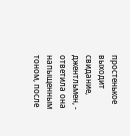простенькое выходит свидание, джентльмен, - ответила она напыщенным тоном, после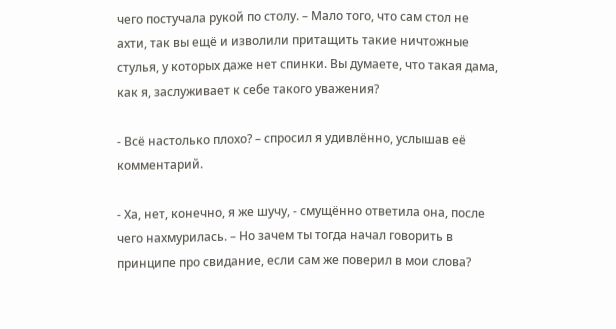чего постучала рукой по столу. – Мало того, что сам стол не ахти, так вы ещё и изволили притащить такие ничтожные стулья, у которых даже нет спинки. Вы думаете, что такая дама, как я, заслуживает к себе такого уважения?

- Всё настолько плохо? – спросил я удивлённо, услышав её комментарий.

- Ха, нет, конечно, я же шучу, - смущённо ответила она, после чего нахмурилась. – Но зачем ты тогда начал говорить в принципе про свидание, если сам же поверил в мои слова?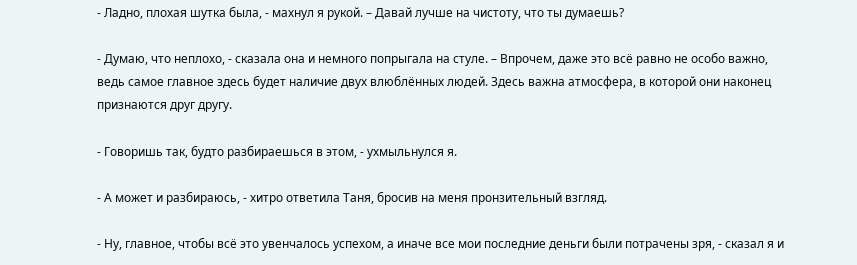- Ладно, плохая шутка была, - махнул я рукой. – Давай лучше на чистоту, что ты думаешь?

- Думаю, что неплохо, - сказала она и немного попрыгала на стуле. – Впрочем, даже это всё равно не особо важно, ведь самое главное здесь будет наличие двух влюблённых людей. Здесь важна атмосфера, в которой они наконец признаются друг другу.

- Говоришь так, будто разбираешься в этом, - ухмыльнулся я.

- А может и разбираюсь, - хитро ответила Таня, бросив на меня пронзительный взгляд.

- Ну, главное, чтобы всё это увенчалось успехом, а иначе все мои последние деньги были потрачены зря, - сказал я и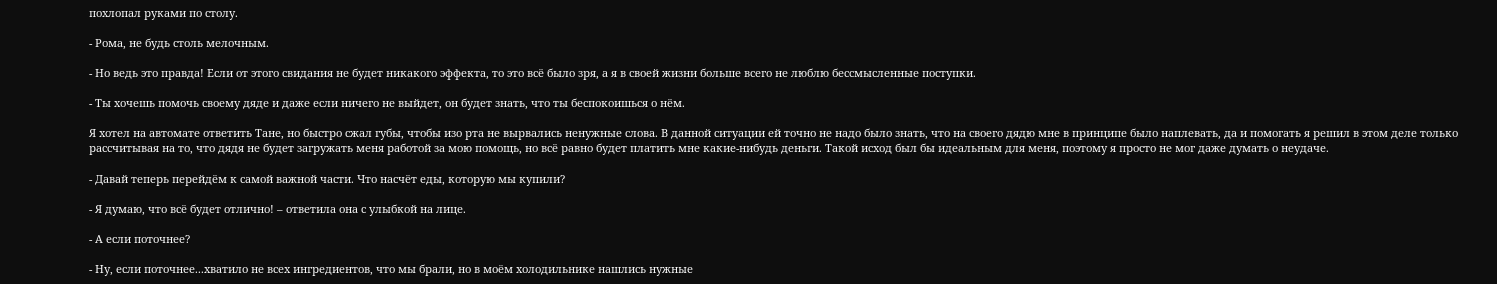похлопал руками по столу.

- Рома, не будь столь мелочным.

- Но ведь это правда! Если от этого свидания не будет никакого эффекта, то это всё было зря, а я в своей жизни больше всего не люблю бессмысленные поступки.

- Ты хочешь помочь своему дяде и даже если ничего не выйдет, он будет знать, что ты беспокоишься о нём.

Я хотел на автомате ответить Тане, но быстро сжал губы, чтобы изо рта не вырвались ненужные слова. В данной ситуации ей точно не надо было знать, что на своего дядю мне в принципе было наплевать, да и помогать я решил в этом деле только рассчитывая на то, что дядя не будет загружать меня работой за мою помощь, но всё равно будет платить мне какие-нибудь деньги. Такой исход был бы идеальным для меня, поэтому я просто не мог даже думать о неудаче.

- Давай теперь перейдём к самой важной части. Что насчёт еды, которую мы купили?

- Я думаю, что всё будет отлично! – ответила она с улыбкой на лице.

- А если поточнее?

- Ну, если поточнее...хватило не всех ингредиентов, что мы брали, но в моём холодильнике нашлись нужные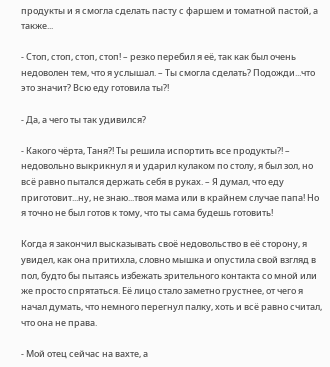продукты и я смогла сделать пасту с фаршем и томатной пастой, а также...

- Стоп, стоп, стоп, стоп! – резко перебил я её, так как был очень недоволен тем, что я услышал. – Ты смогла сделать? Подожди...что это значит? Всю еду готовила ты?!

- Да, а чего ты так удивился?

- Какого чёрта, Таня?! Ты решила испортить все продукты?! – недовольно выкрикнул я и ударил кулаком по столу, я был зол, но всё равно пытался держать себя в руках. – Я думал, что еду приготовит...ну, не знаю...твоя мама или в крайнем случае папа! Но я точно не был готов к тому, что ты сама будешь готовить!

Когда я закончил высказывать своё недовольство в её сторону, я увидел, как она притихла, словно мышка и опустила свой взгляд в пол, будто бы пытаясь избежать зрительного контакта со мной или же просто спрятаться. Её лицо стало заметно грустнее, от чего я начал думать, что немного перегнул палку, хоть и всё равно считал, что она не права.

- Мой отец сейчас на вахте, а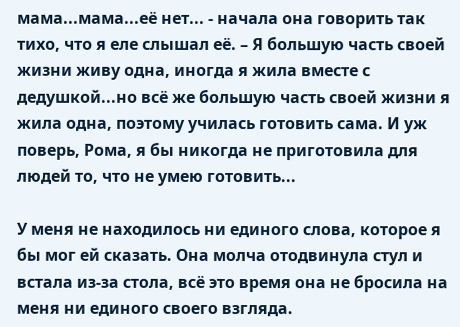мама...мама...её нет... - начала она говорить так тихо, что я еле слышал её. – Я большую часть своей жизни живу одна, иногда я жила вместе с дедушкой...но всё же большую часть своей жизни я жила одна, поэтому училась готовить сама. И уж поверь, Рома, я бы никогда не приготовила для людей то, что не умею готовить...

У меня не находилось ни единого слова, которое я бы мог ей сказать. Она молча отодвинула стул и встала из-за стола, всё это время она не бросила на меня ни единого своего взгляда.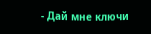- Дай мне ключи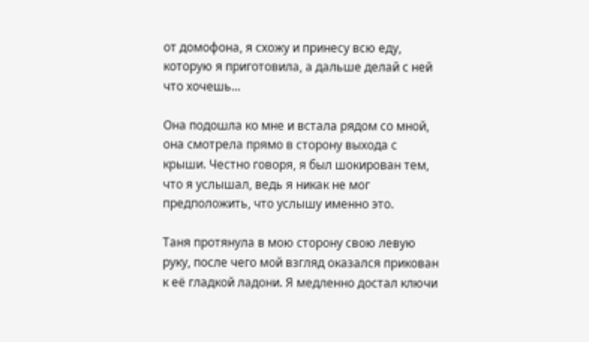от домофона, я схожу и принесу всю еду, которую я приготовила, а дальше делай с ней что хочешь...

Она подошла ко мне и встала рядом со мной, она смотрела прямо в сторону выхода с крыши. Честно говоря, я был шокирован тем, что я услышал, ведь я никак не мог предположить, что услышу именно это.

Таня протянула в мою сторону свою левую руку, после чего мой взгляд оказался прикован к её гладкой ладони. Я медленно достал ключи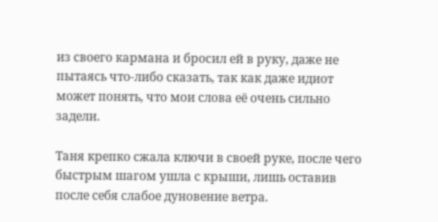из своего кармана и бросил ей в руку, даже не пытаясь что-либо сказать, так как даже идиот может понять, что мои слова её очень сильно задели.

Таня крепко сжала ключи в своей руке, после чего быстрым шагом ушла с крыши, лишь оставив после себя слабое дуновение ветра.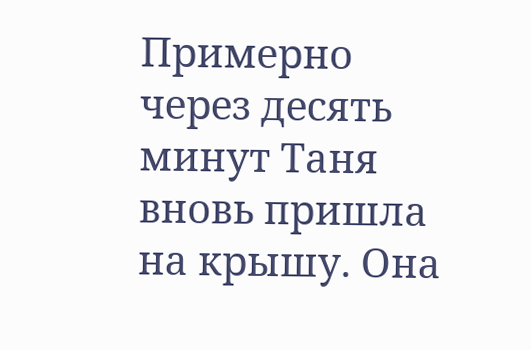Примерно через десять минут Таня вновь пришла на крышу. Она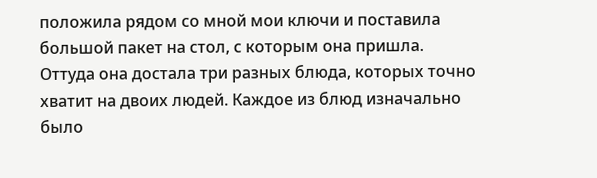положила рядом со мной мои ключи и поставила большой пакет на стол, с которым она пришла. Оттуда она достала три разных блюда, которых точно хватит на двоих людей. Каждое из блюд изначально было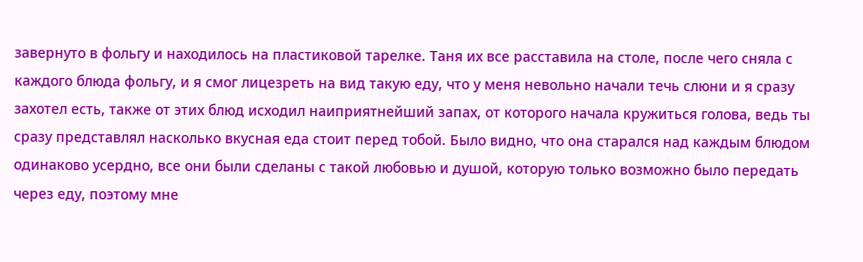завернуто в фольгу и находилось на пластиковой тарелке. Таня их все расставила на столе, после чего сняла с каждого блюда фольгу, и я смог лицезреть на вид такую еду, что у меня невольно начали течь слюни и я сразу захотел есть, также от этих блюд исходил наиприятнейший запах, от которого начала кружиться голова, ведь ты сразу представлял насколько вкусная еда стоит перед тобой. Было видно, что она старался над каждым блюдом одинаково усердно, все они были сделаны с такой любовью и душой, которую только возможно было передать через еду, поэтому мне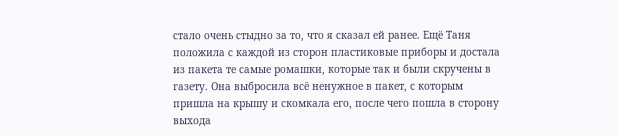стало очень стыдно за то, что я сказал ей ранее. Ещё Таня положила с каждой из сторон пластиковые приборы и достала из пакета те самые ромашки, которые так и были скручены в газету. Она выбросила всё ненужное в пакет, с которым пришла на крышу и скомкала его, после чего пошла в сторону выхода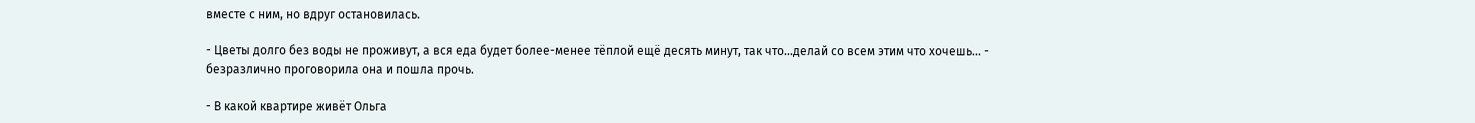вместе с ним, но вдруг остановилась.

- Цветы долго без воды не проживут, а вся еда будет более-менее тёплой ещё десять минут, так что...делай со всем этим что хочешь... - безразлично проговорила она и пошла прочь.

- В какой квартире живёт Ольга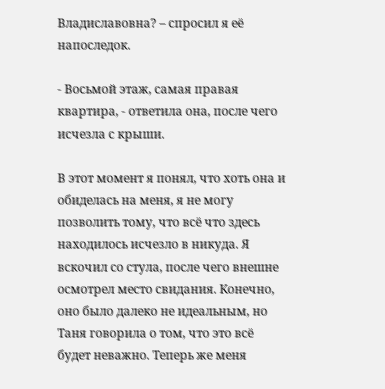Владиславовна? – спросил я её напоследок.

- Восьмой этаж, самая правая квартира, - ответила она, после чего исчезла с крыши.

В этот момент я понял, что хоть она и обиделась на меня, я не могу позволить тому, что всё что здесь находилось исчезло в никуда. Я вскочил со стула, после чего внешне осмотрел место свидания. Конечно, оно было далеко не идеальным, но Таня говорила о том, что это всё будет неважно. Теперь же меня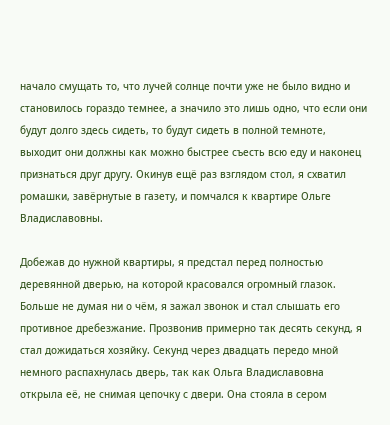начало смущать то, что лучей солнце почти уже не было видно и становилось гораздо темнее, а значило это лишь одно, что если они будут долго здесь сидеть, то будут сидеть в полной темноте, выходит они должны как можно быстрее съесть всю еду и наконец признаться друг другу. Окинув ещё раз взглядом стол, я схватил ромашки, завёрнутые в газету, и помчался к квартире Ольге Владиславовны.

Добежав до нужной квартиры, я предстал перед полностью деревянной дверью, на которой красовался огромный глазок. Больше не думая ни о чём, я зажал звонок и стал слышать его противное дребезжание. Прозвонив примерно так десять секунд, я стал дожидаться хозяйку. Секунд через двадцать передо мной немного распахнулась дверь, так как Ольга Владиславовна открыла её, не снимая цепочку с двери. Она стояла в сером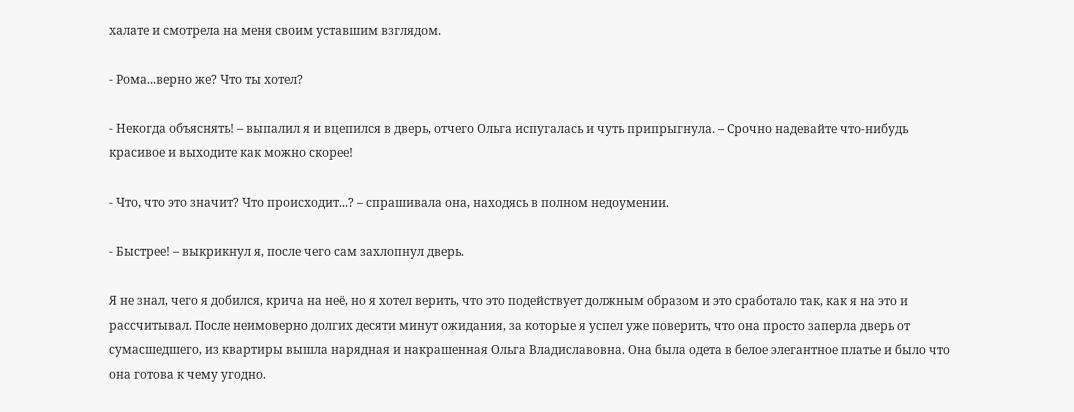халате и смотрела на меня своим уставшим взглядом.

- Рома...верно же? Что ты хотел?

- Некогда объяснять! – выпалил я и вцепился в дверь, отчего Ольга испугалась и чуть припрыгнула. – Срочно надевайте что-нибудь красивое и выходите как можно скорее!

- Что, что это значит? Что происходит...? – спрашивала она, находясь в полном недоумении.

- Быстрее! – выкрикнул я, после чего сам захлопнул дверь.

Я не знал, чего я добился, крича на неё, но я хотел верить, что это подействует должным образом и это сработало так, как я на это и рассчитывал. После неимоверно долгих десяти минут ожидания, за которые я успел уже поверить, что она просто заперла дверь от сумасшедшего, из квартиры вышла нарядная и накрашенная Ольга Владиславовна. Она была одета в белое элегантное платье и было что она готова к чему угодно.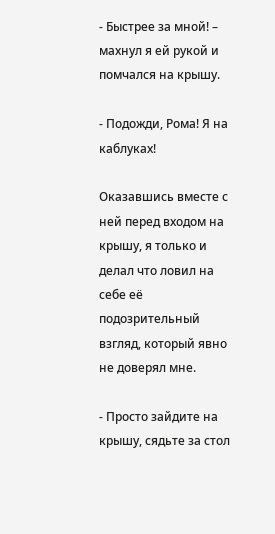- Быстрее за мной! – махнул я ей рукой и помчался на крышу.

- Подожди, Рома! Я на каблуках!

Оказавшись вместе с ней перед входом на крышу, я только и делал что ловил на себе её подозрительный взгляд, который явно не доверял мне.

- Просто зайдите на крышу, сядьте за стол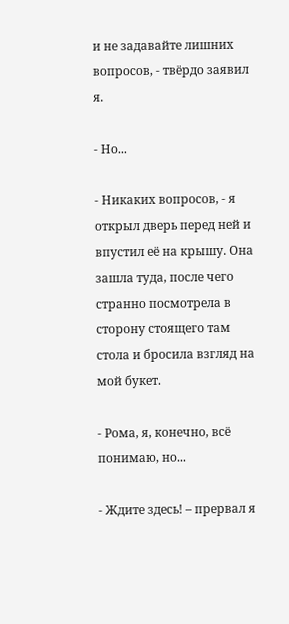и не задавайте лишних вопросов, - твёрдо заявил я.

- Но...

- Никаких вопросов, - я открыл дверь перед ней и впустил её на крышу. Она зашла туда, после чего странно посмотрела в сторону стоящего там стола и бросила взгляд на мой букет.

- Рома, я, конечно, всё понимаю, но...

- Ждите здесь! – прервал я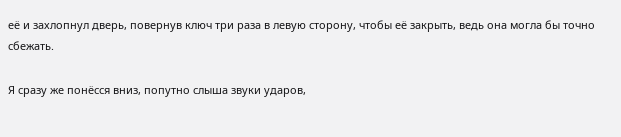её и захлопнул дверь, повернув ключ три раза в левую сторону, чтобы её закрыть, ведь она могла бы точно сбежать.

Я сразу же понёсся вниз, попутно слыша звуки ударов,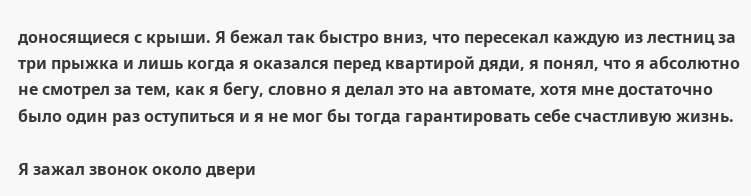доносящиеся с крыши. Я бежал так быстро вниз, что пересекал каждую из лестниц за три прыжка и лишь когда я оказался перед квартирой дяди, я понял, что я абсолютно не смотрел за тем, как я бегу, словно я делал это на автомате, хотя мне достаточно было один раз оступиться и я не мог бы тогда гарантировать себе счастливую жизнь.

Я зажал звонок около двери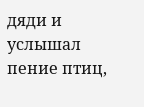дяди и услышал пение птиц,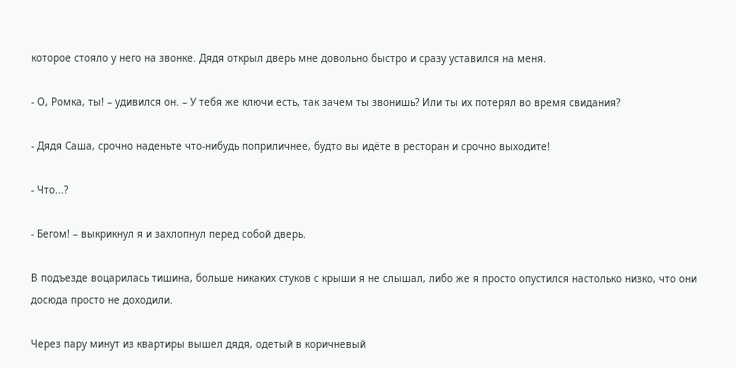которое стояло у него на звонке. Дядя открыл дверь мне довольно быстро и сразу уставился на меня.

- О, Ромка, ты! – удивился он. – У тебя же ключи есть, так зачем ты звонишь? Или ты их потерял во время свидания?

- Дядя Саша, срочно наденьте что-нибудь поприличнее, будто вы идёте в ресторан и срочно выходите!

- Что...?

- Бегом! – выкрикнул я и захлопнул перед собой дверь.

В подъезде воцарилась тишина, больше никаких стуков с крыши я не слышал, либо же я просто опустился настолько низко, что они досюда просто не доходили.

Через пару минут из квартиры вышел дядя, одетый в коричневый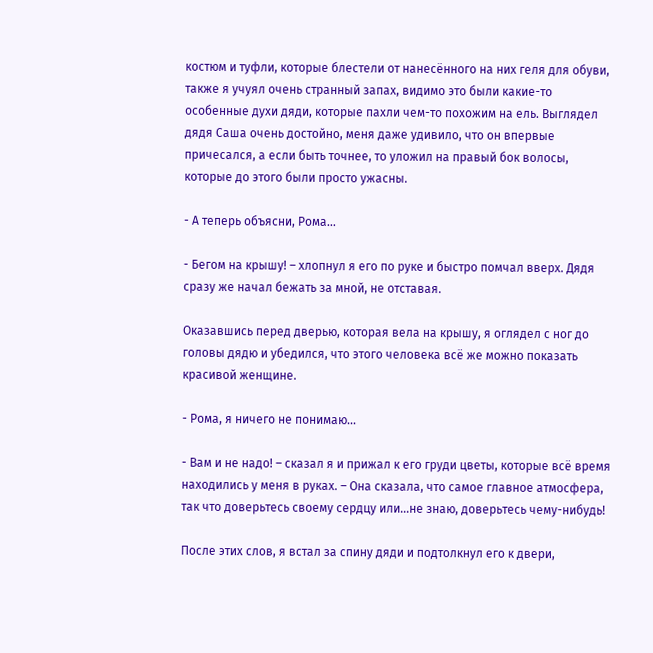костюм и туфли, которые блестели от нанесённого на них геля для обуви, также я учуял очень странный запах, видимо это были какие-то особенные духи дяди, которые пахли чем-то похожим на ель. Выглядел дядя Саша очень достойно, меня даже удивило, что он впервые причесался, а если быть точнее, то уложил на правый бок волосы, которые до этого были просто ужасны.

- А теперь объясни, Рома...

- Бегом на крышу! – хлопнул я его по руке и быстро помчал вверх. Дядя сразу же начал бежать за мной, не отставая.

Оказавшись перед дверью, которая вела на крышу, я оглядел с ног до головы дядю и убедился, что этого человека всё же можно показать красивой женщине.

- Рома, я ничего не понимаю...

- Вам и не надо! – сказал я и прижал к его груди цветы, которые всё время находились у меня в руках. – Она сказала, что самое главное атмосфера, так что доверьтесь своему сердцу или...не знаю, доверьтесь чему-нибудь!

После этих слов, я встал за спину дяди и подтолкнул его к двери,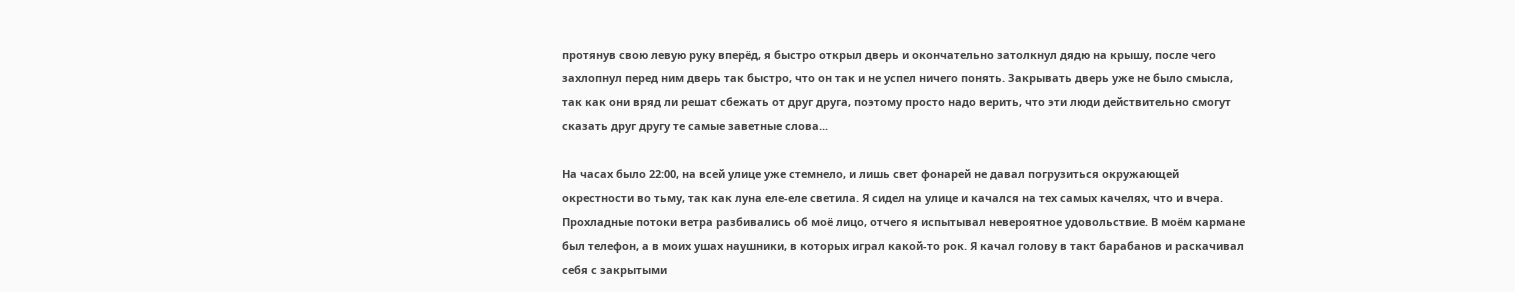протянув свою левую руку вперёд, я быстро открыл дверь и окончательно затолкнул дядю на крышу, после чего захлопнул перед ним дверь так быстро, что он так и не успел ничего понять. Закрывать дверь уже не было смысла, так как они вряд ли решат сбежать от друг друга, поэтому просто надо верить, что эти люди действительно смогут сказать друг другу те самые заветные слова...

На часах было 22:00, на всей улице уже стемнело, и лишь свет фонарей не давал погрузиться окружающей окрестности во тьму, так как луна еле-еле светила. Я сидел на улице и качался на тех самых качелях, что и вчера. Прохладные потоки ветра разбивались об моё лицо, отчего я испытывал невероятное удовольствие. В моём кармане был телефон, а в моих ушах наушники, в которых играл какой-то рок. Я качал голову в такт барабанов и раскачивал себя с закрытыми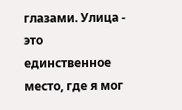глазами. Улица - это единственное место, где я мог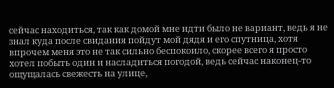сейчас находиться, так как домой мне идти было не вариант, ведь я не знал куда после свидания пойдут мой дядя и его спутница, хотя впрочем меня это не так сильно беспокоило, скорее всего я просто хотел побыть один и насладиться погодой, ведь сейчас наконец-то ощущалась свежесть на улице,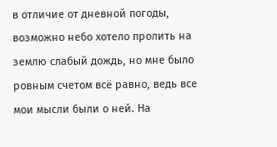в отличие от дневной погоды, возможно небо хотело пролить на землю слабый дождь, но мне было ровным счетом всё равно, ведь все мои мысли были о ней. На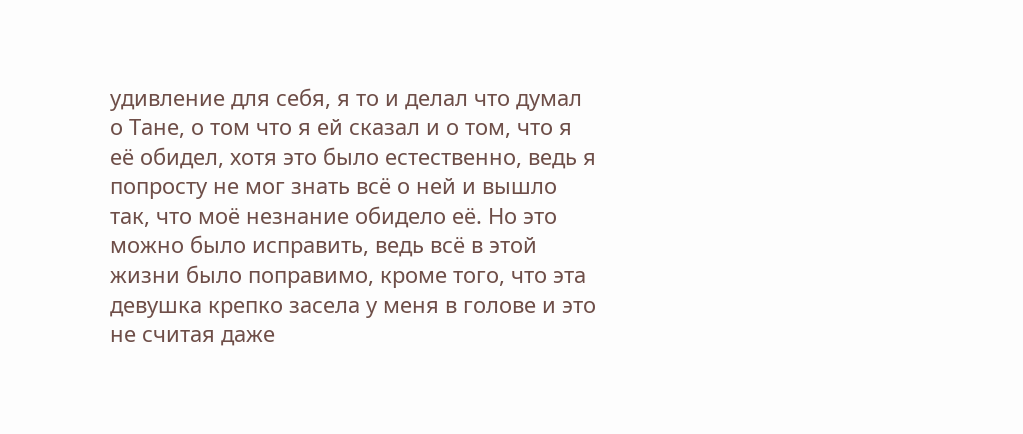удивление для себя, я то и делал что думал о Тане, о том что я ей сказал и о том, что я её обидел, хотя это было естественно, ведь я попросту не мог знать всё о ней и вышло так, что моё незнание обидело её. Но это можно было исправить, ведь всё в этой жизни было поправимо, кроме того, что эта девушка крепко засела у меня в голове и это не считая даже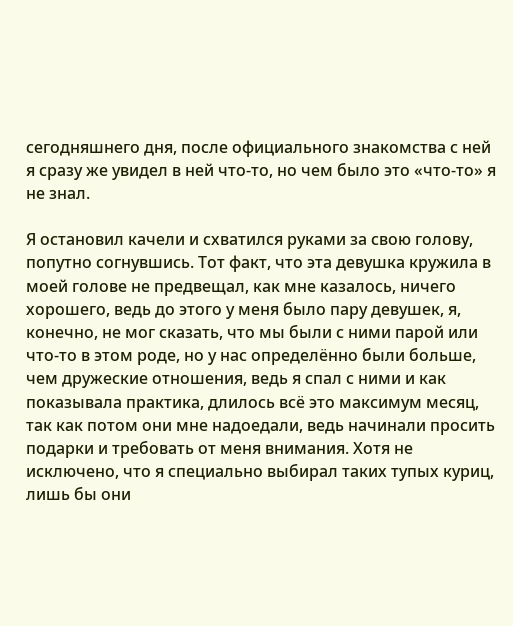сегодняшнего дня, после официального знакомства с ней я сразу же увидел в ней что-то, но чем было это «что-то» я не знал.

Я остановил качели и схватился руками за свою голову, попутно согнувшись. Тот факт, что эта девушка кружила в моей голове не предвещал, как мне казалось, ничего хорошего, ведь до этого у меня было пару девушек, я, конечно, не мог сказать, что мы были с ними парой или что-то в этом роде, но у нас определённо были больше, чем дружеские отношения, ведь я спал с ними и как показывала практика, длилось всё это максимум месяц, так как потом они мне надоедали, ведь начинали просить подарки и требовать от меня внимания. Хотя не исключено, что я специально выбирал таких тупых куриц, лишь бы они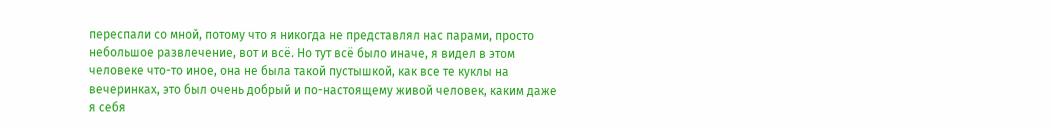переспали со мной, потому что я никогда не представлял нас парами, просто небольшое развлечение, вот и всё. Но тут всё было иначе, я видел в этом человеке что-то иное, она не была такой пустышкой, как все те куклы на вечеринках, это был очень добрый и по-настоящему живой человек, каким даже я себя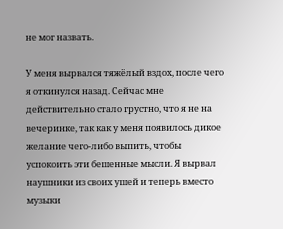не мог назвать.

У меня вырвался тяжёлый вздох, после чего я откинулся назад. Сейчас мне действительно стало грустно, что я не на вечеринке, так как у меня появилось дикое желание чего-либо выпить, чтобы успокоить эти бешенные мысли. Я вырвал наушники из своих ушей и теперь вместо музыки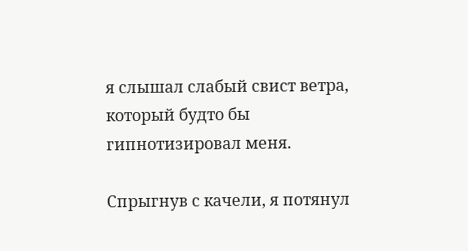я слышал слабый свист ветра, который будто бы гипнотизировал меня.

Спрыгнув с качели, я потянул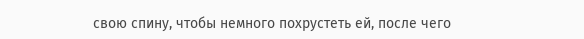свою спину, чтобы немного похрустеть ей, после чего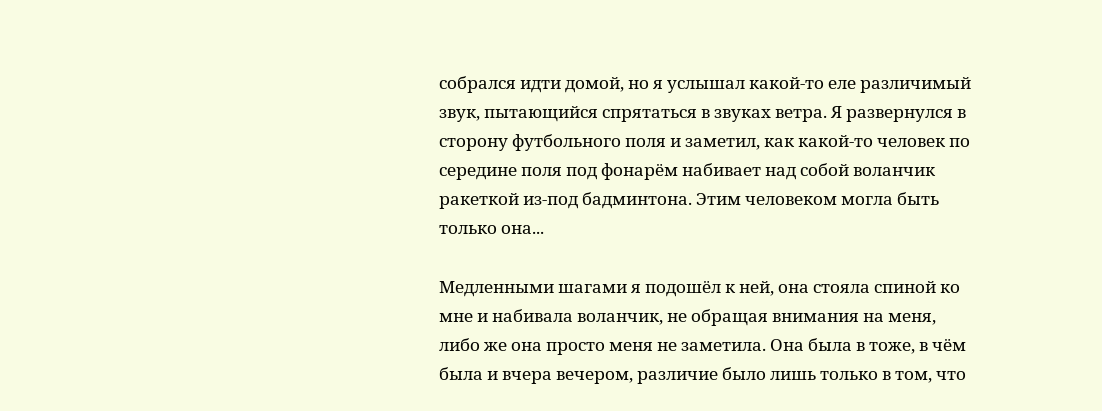собрался идти домой, но я услышал какой-то еле различимый звук, пытающийся спрятаться в звуках ветра. Я развернулся в сторону футбольного поля и заметил, как какой-то человек по середине поля под фонарём набивает над собой воланчик ракеткой из-под бадминтона. Этим человеком могла быть только она...

Медленными шагами я подошёл к ней, она стояла спиной ко мне и набивала воланчик, не обращая внимания на меня, либо же она просто меня не заметила. Она была в тоже, в чём была и вчера вечером, различие было лишь только в том, что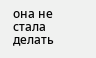она не стала делать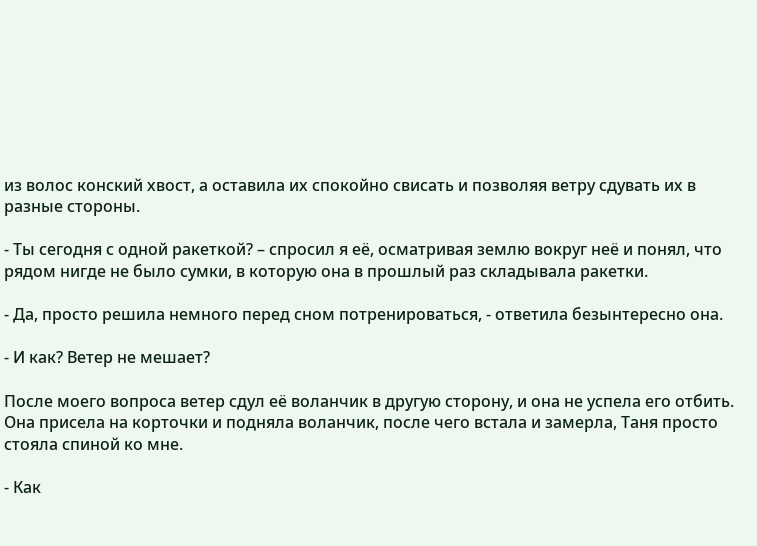из волос конский хвост, а оставила их спокойно свисать и позволяя ветру сдувать их в разные стороны.

- Ты сегодня с одной ракеткой? – спросил я её, осматривая землю вокруг неё и понял, что рядом нигде не было сумки, в которую она в прошлый раз складывала ракетки.

- Да, просто решила немного перед сном потренироваться, - ответила безынтересно она.

- И как? Ветер не мешает?

После моего вопроса ветер сдул её воланчик в другую сторону, и она не успела его отбить. Она присела на корточки и подняла воланчик, после чего встала и замерла, Таня просто стояла спиной ко мне.

- Как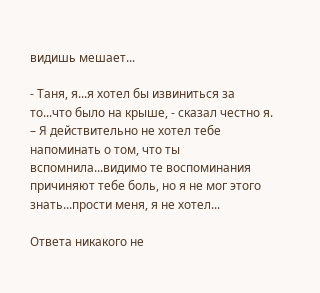видишь мешает...

- Таня, я...я хотел бы извиниться за то...что было на крыше, - сказал честно я. – Я действительно не хотел тебе напоминать о том, что ты вспомнила...видимо те воспоминания причиняют тебе боль, но я не мог этого знать...прости меня, я не хотел...

Ответа никакого не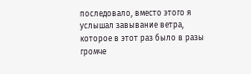последовало, вместо этого я услышал завывание ветра, которое в этот раз было в разы громче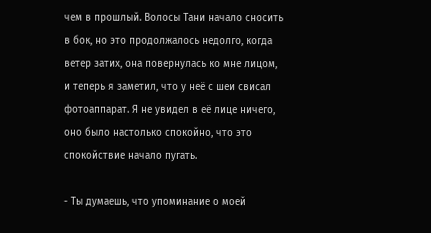чем в прошлый. Волосы Тани начало сносить в бок, но это продолжалось недолго, когда ветер затих, она повернулась ко мне лицом, и теперь я заметил, что у неё с шеи свисал фотоаппарат. Я не увидел в её лице ничего, оно было настолько спокойно, что это спокойствие начало пугать.

- Ты думаешь, что упоминание о моей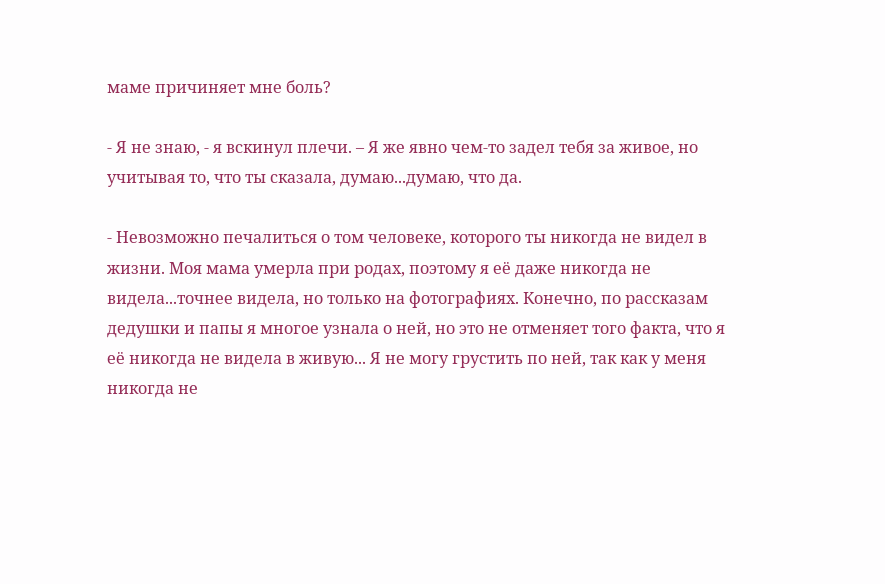маме причиняет мне боль?

- Я не знаю, - я вскинул плечи. – Я же явно чем-то задел тебя за живое, но учитывая то, что ты сказала, думаю...думаю, что да.

- Невозможно печалиться о том человеке, которого ты никогда не видел в жизни. Моя мама умерла при родах, поэтому я её даже никогда не видела...точнее видела, но только на фотографиях. Конечно, по рассказам дедушки и папы я многое узнала о ней, но это не отменяет того факта, что я её никогда не видела в живую... Я не могу грустить по ней, так как у меня никогда не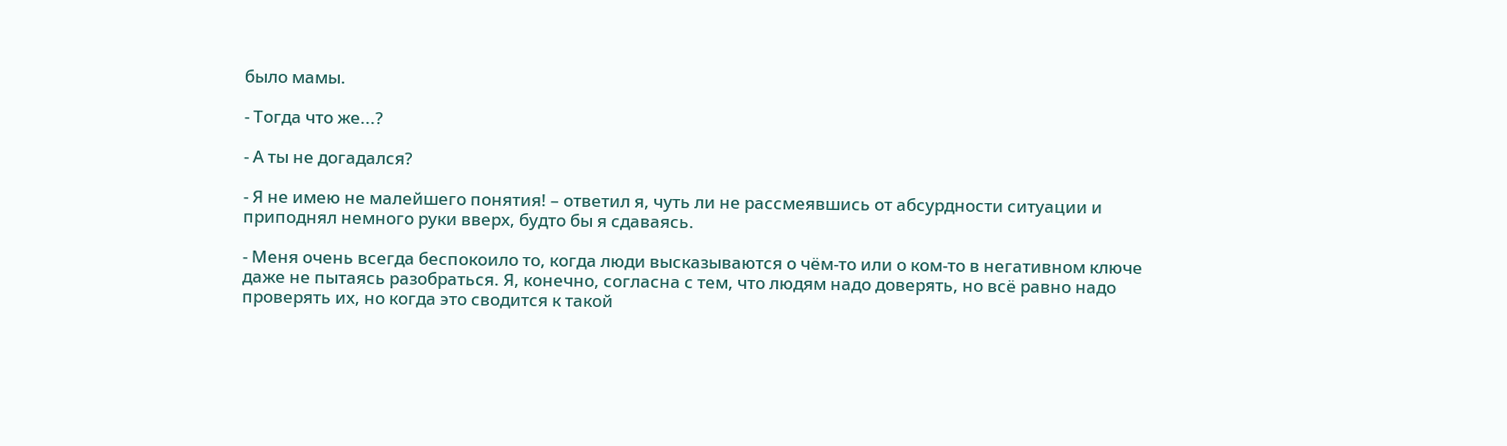было мамы.

- Тогда что же...?

- А ты не догадался?

- Я не имею не малейшего понятия! – ответил я, чуть ли не рассмеявшись от абсурдности ситуации и приподнял немного руки вверх, будто бы я сдаваясь.

- Меня очень всегда беспокоило то, когда люди высказываются о чём-то или о ком-то в негативном ключе даже не пытаясь разобраться. Я, конечно, согласна с тем, что людям надо доверять, но всё равно надо проверять их, но когда это сводится к такой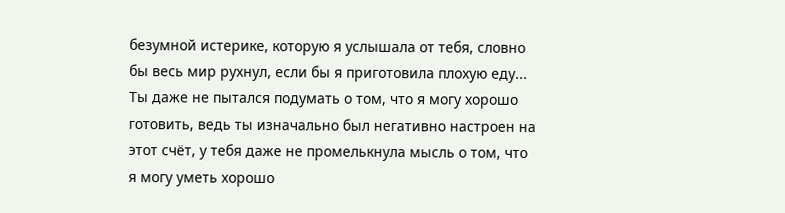безумной истерике, которую я услышала от тебя, словно бы весь мир рухнул, если бы я приготовила плохую еду... Ты даже не пытался подумать о том, что я могу хорошо готовить, ведь ты изначально был негативно настроен на этот счёт, у тебя даже не промелькнула мысль о том, что я могу уметь хорошо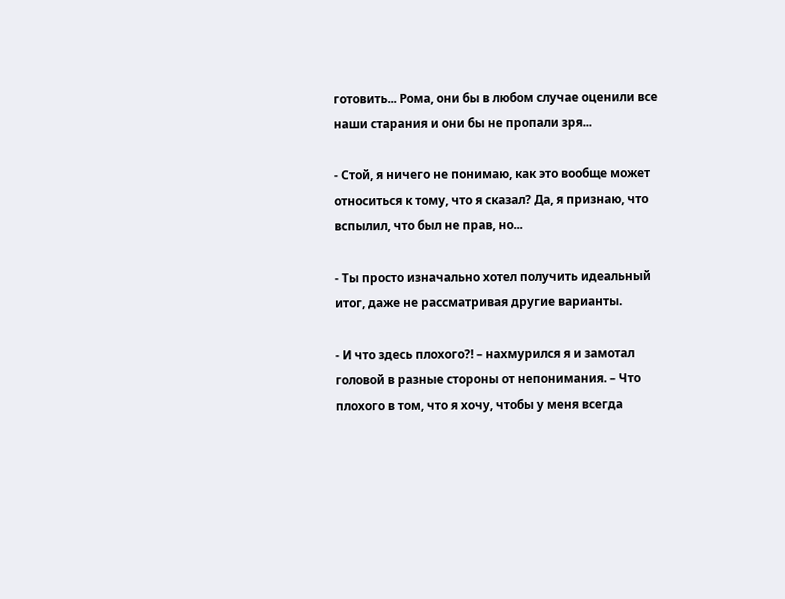готовить... Рома, они бы в любом случае оценили все наши старания и они бы не пропали зря...

- Стой, я ничего не понимаю, как это вообще может относиться к тому, что я сказал? Да, я признаю, что вспылил, что был не прав, но...

- Ты просто изначально хотел получить идеальный итог, даже не рассматривая другие варианты.

- И что здесь плохого?! – нахмурился я и замотал головой в разные стороны от непонимания. – Что плохого в том, что я хочу, чтобы у меня всегда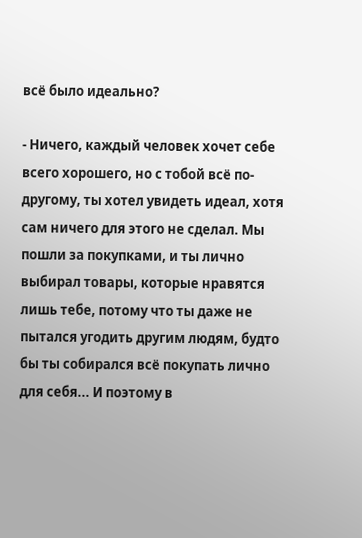всё было идеально?

- Ничего, каждый человек хочет себе всего хорошего, но с тобой всё по-другому, ты хотел увидеть идеал, хотя сам ничего для этого не сделал. Мы пошли за покупками, и ты лично выбирал товары, которые нравятся лишь тебе, потому что ты даже не пытался угодить другим людям, будто бы ты собирался всё покупать лично для себя... И поэтому в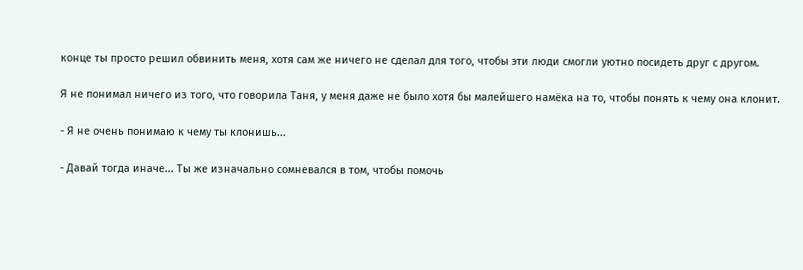конце ты просто решил обвинить меня, хотя сам же ничего не сделал для того, чтобы эти люди смогли уютно посидеть друг с другом.

Я не понимал ничего из того, что говорила Таня, у меня даже не было хотя бы малейшего намёка на то, чтобы понять к чему она клонит.

- Я не очень понимаю к чему ты клонишь...

- Давай тогда иначе... Ты же изначально сомневался в том, чтобы помочь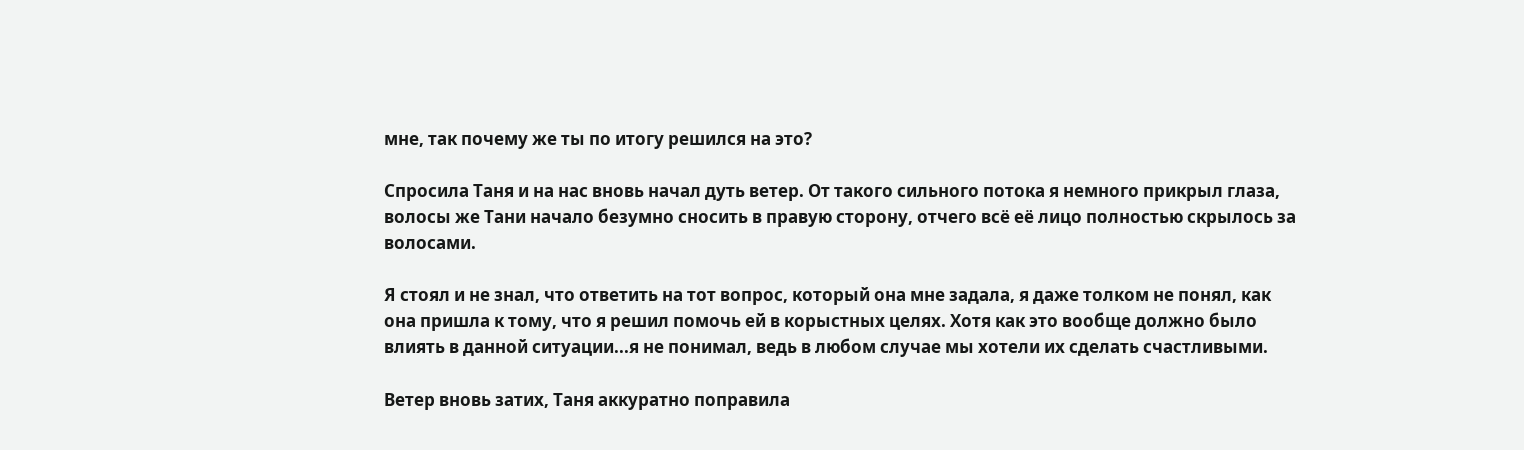мне, так почему же ты по итогу решился на это?

Спросила Таня и на нас вновь начал дуть ветер. От такого сильного потока я немного прикрыл глаза, волосы же Тани начало безумно сносить в правую сторону, отчего всё её лицо полностью скрылось за волосами.

Я стоял и не знал, что ответить на тот вопрос, который она мне задала, я даже толком не понял, как она пришла к тому, что я решил помочь ей в корыстных целях. Хотя как это вообще должно было влиять в данной ситуации...я не понимал, ведь в любом случае мы хотели их сделать счастливыми.

Ветер вновь затих, Таня аккуратно поправила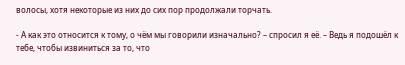волосы, хотя некоторые из них до сих пор продолжали торчать.

- А как это относится к тому, о чём мы говорили изначально? – спросил я её. – Ведь я подошёл к тебе, чтобы извиниться за то, что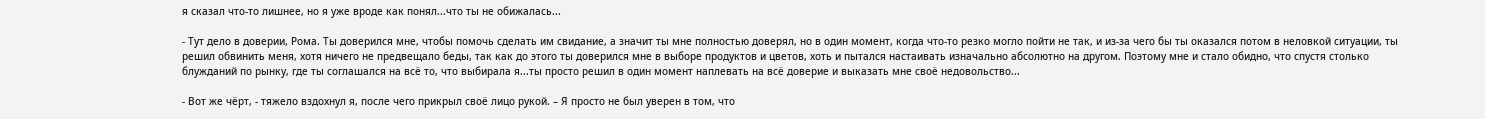я сказал что-то лишнее, но я уже вроде как понял...что ты не обижалась...

- Тут дело в доверии, Рома. Ты доверился мне, чтобы помочь сделать им свидание, а значит ты мне полностью доверял, но в один момент, когда что-то резко могло пойти не так, и из-за чего бы ты оказался потом в неловкой ситуации, ты решил обвинить меня, хотя ничего не предвещало беды, так как до этого ты доверился мне в выборе продуктов и цветов, хоть и пытался настаивать изначально абсолютно на другом. Поэтому мне и стало обидно, что спустя столько блужданий по рынку, где ты соглашался на всё то, что выбирала я...ты просто решил в один момент наплевать на всё доверие и выказать мне своё недовольство...

- Вот же чёрт, - тяжело вздохнул я, после чего прикрыл своё лицо рукой. – Я просто не был уверен в том, что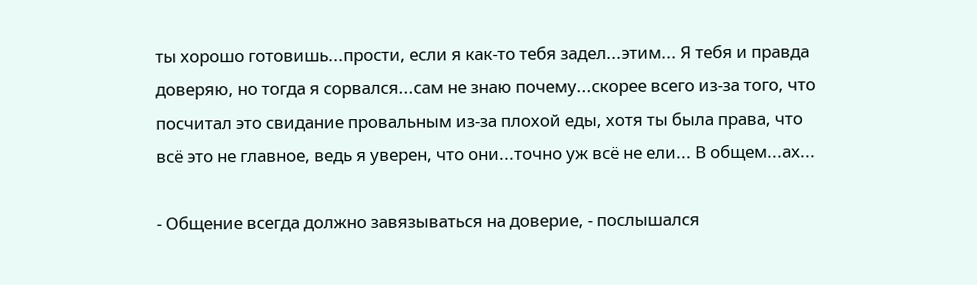ты хорошо готовишь...прости, если я как-то тебя задел...этим... Я тебя и правда доверяю, но тогда я сорвался...сам не знаю почему...скорее всего из-за того, что посчитал это свидание провальным из-за плохой еды, хотя ты была права, что всё это не главное, ведь я уверен, что они...точно уж всё не ели... В общем...ах...

- Общение всегда должно завязываться на доверие, - послышался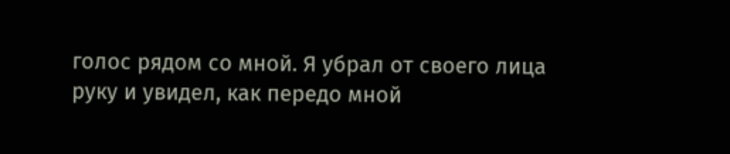голос рядом со мной. Я убрал от своего лица руку и увидел, как передо мной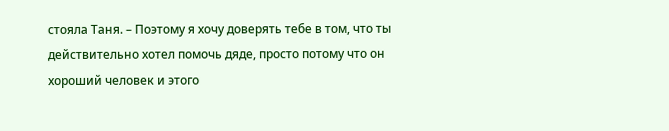стояла Таня. – Поэтому я хочу доверять тебе в том, что ты действительно хотел помочь дяде, просто потому что он хороший человек и этого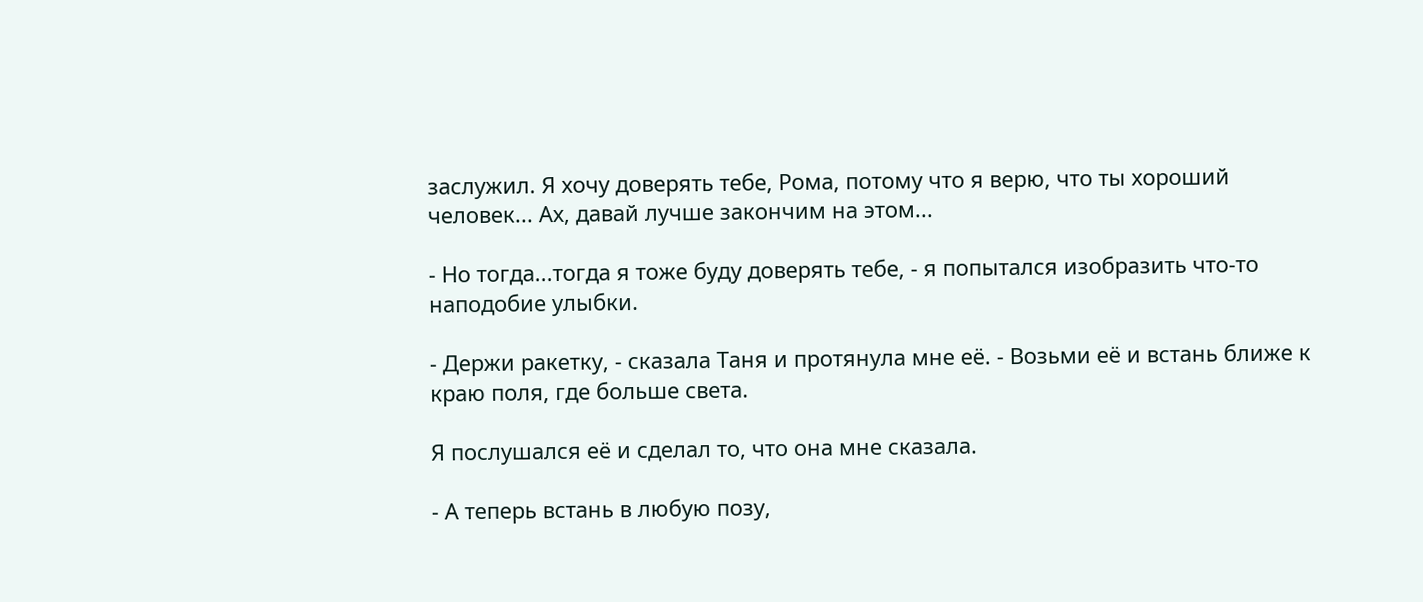заслужил. Я хочу доверять тебе, Рома, потому что я верю, что ты хороший человек... Ах, давай лучше закончим на этом...

- Но тогда...тогда я тоже буду доверять тебе, - я попытался изобразить что-то наподобие улыбки.

- Держи ракетку, - сказала Таня и протянула мне её. - Возьми её и встань ближе к краю поля, где больше света.

Я послушался её и сделал то, что она мне сказала.

- А теперь встань в любую позу,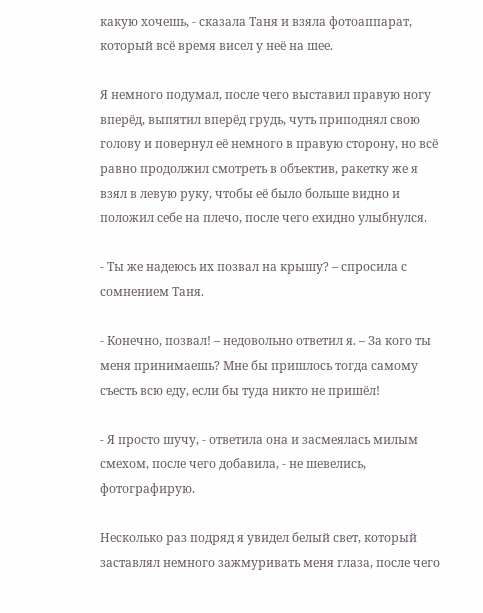какую хочешь, - сказала Таня и взяла фотоаппарат, который всё время висел у неё на шее.

Я немного подумал, после чего выставил правую ногу вперёд, выпятил вперёд грудь, чуть приподнял свою голову и повернул её немного в правую сторону, но всё равно продолжил смотреть в объектив, ракетку же я взял в левую руку, чтобы её было больше видно и положил себе на плечо, после чего ехидно улыбнулся.

- Ты же надеюсь их позвал на крышу? – спросила с сомнением Таня.

- Конечно, позвал! – недовольно ответил я. – За кого ты меня принимаешь? Мне бы пришлось тогда самому съесть всю еду, если бы туда никто не пришёл!

- Я просто шучу, - ответила она и засмеялась милым смехом, после чего добавила, - не шевелись, фотографирую.

Несколько раз подряд я увидел белый свет, который заставлял немного зажмуривать меня глаза, после чего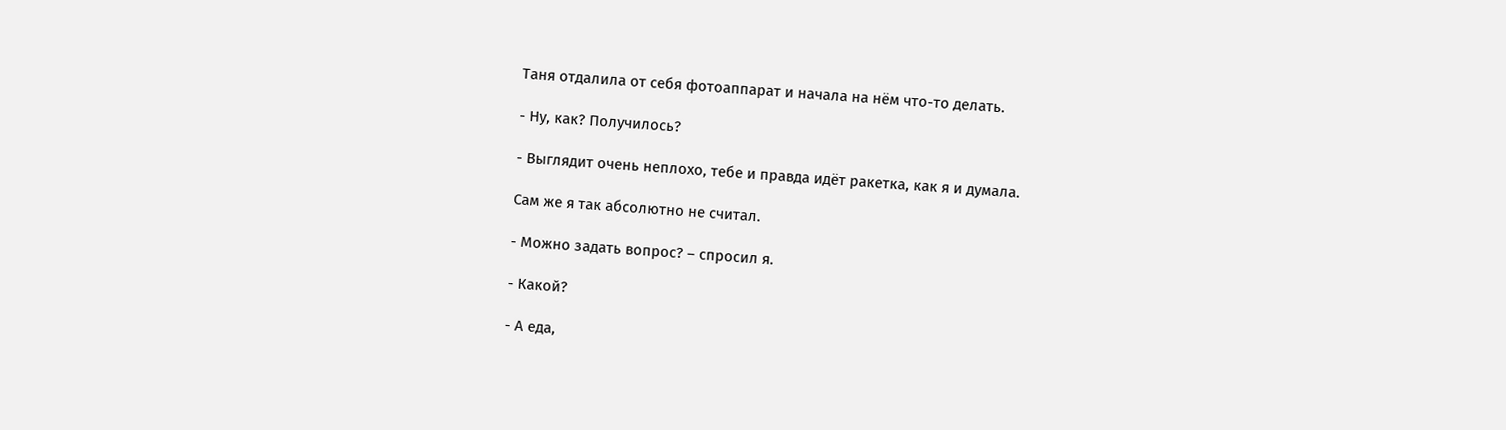Таня отдалила от себя фотоаппарат и начала на нём что-то делать.

- Ну, как? Получилось?

- Выглядит очень неплохо, тебе и правда идёт ракетка, как я и думала.

Сам же я так абсолютно не считал.

- Можно задать вопрос? – спросил я.

- Какой?

- А еда,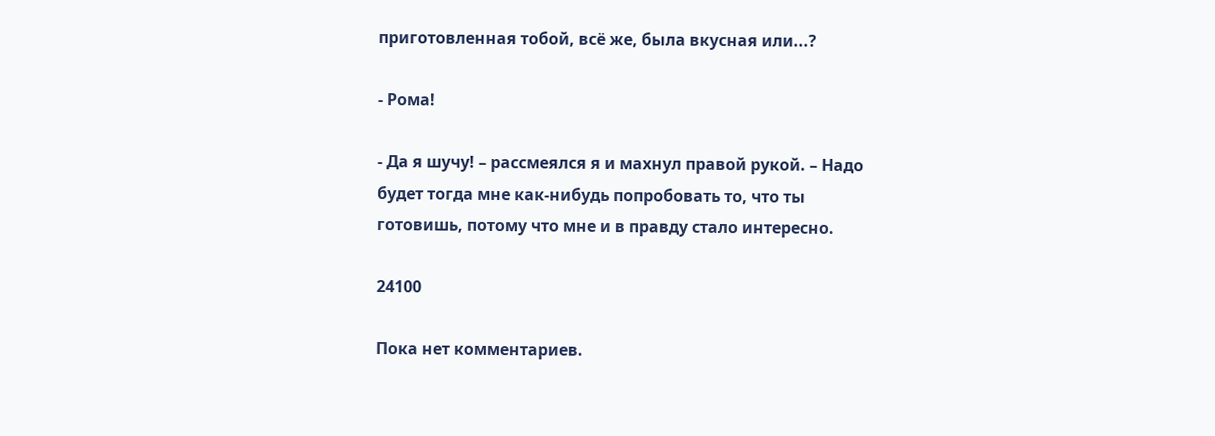приготовленная тобой, всё же, была вкусная или...?

- Рома!

- Да я шучу! – рассмеялся я и махнул правой рукой. – Надо будет тогда мне как-нибудь попробовать то, что ты готовишь, потому что мне и в правду стало интересно.

24100

Пока нет комментариев.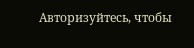Авторизуйтесь, чтобы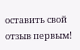оставить свой отзыв первым!